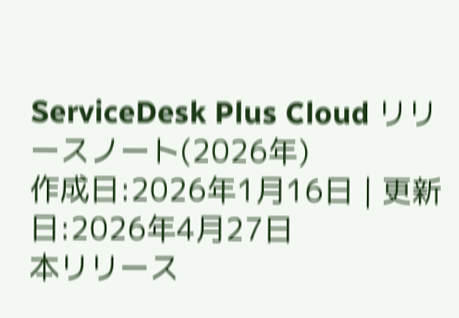ServiceDesk Plus Cloud リリースノート(2026年)
作成日:2026年1月16日 | 更新日:2026年4月27日
本リリース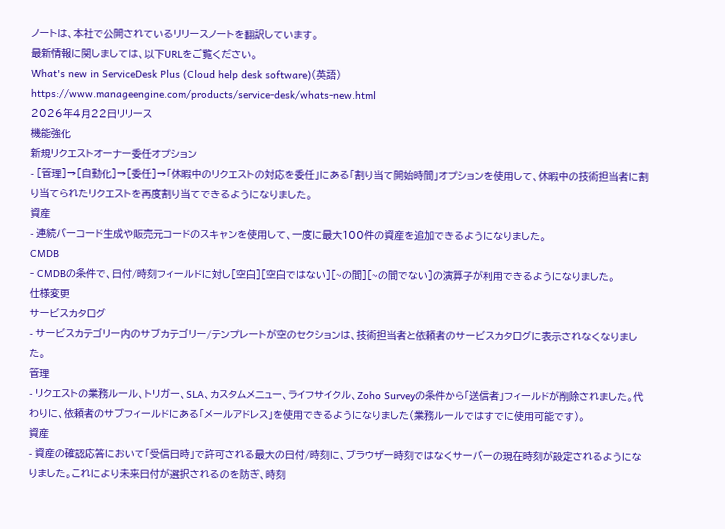ノートは、本社で公開されているリリースノートを翻訳しています。
最新情報に関しましては、以下URLをご覧ください。
What's new in ServiceDesk Plus (Cloud help desk software)(英語)
https://www.manageengine.com/products/service-desk/whats-new.html
2026年4月22日リリース
機能強化
新規リクエストオーナー委任オプション
- [管理]→[自動化]→[委任]→「休暇中のリクエストの対応を委任」にある「割り当て開始時間」オプションを使用して、休暇中の技術担当者に割り当てられたリクエストを再度割り当てできるようになりました。
資産
- 連続バーコード生成や販売元コードのスキャンを使用して、一度に最大100件の資産を追加できるようになりました。
CMDB
- CMDBの条件で、日付/時刻フィールドに対し[空白][空白ではない][~の間][~の間でない]の演算子が利用できるようになりました。
仕様変更
サービスカタログ
- サービスカテゴリー内のサブカテゴリー/テンプレートが空のセクションは、技術担当者と依頼者のサービスカタログに表示されなくなりました。
管理
- リクエストの業務ルール、トリガー、SLA、カスタムメニュー、ライフサイクル、Zoho Surveyの条件から「送信者」フィールドが削除されました。代わりに、依頼者のサブフィールドにある「メールアドレス」を使用できるようになりました(業務ルールではすでに使用可能です)。
資産
- 資産の確認応答において「受信日時」で許可される最大の日付/時刻に、ブラウザー時刻ではなくサーバーの現在時刻が設定されるようになりました。これにより未来日付が選択されるのを防ぎ、時刻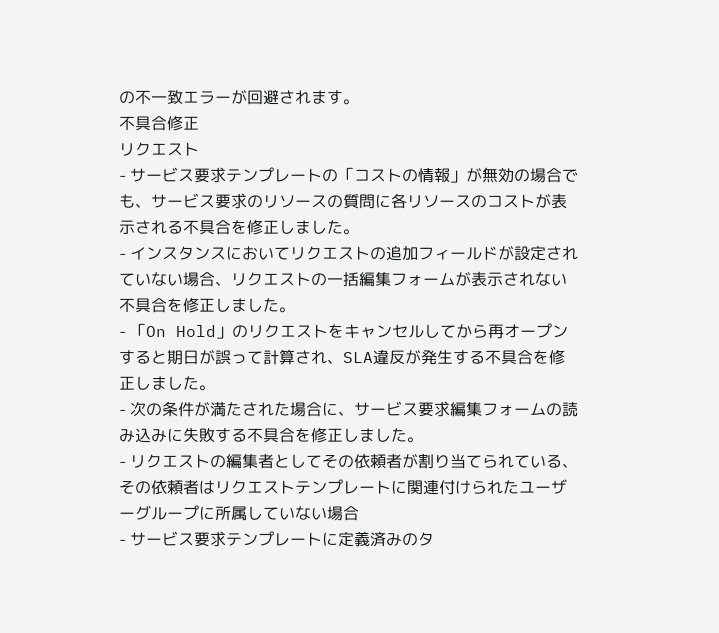の不一致エラーが回避されます。
不具合修正
リクエスト
- サービス要求テンプレートの「コストの情報」が無効の場合でも、サービス要求のリソースの質問に各リソースのコストが表示される不具合を修正しました。
- インスタンスにおいてリクエストの追加フィールドが設定されていない場合、リクエストの一括編集フォームが表示されない不具合を修正しました。
- 「On Hold」のリクエストをキャンセルしてから再オープンすると期日が誤って計算され、SLA違反が発生する不具合を修正しました。
- 次の条件が満たされた場合に、サービス要求編集フォームの読み込みに失敗する不具合を修正しました。
- リクエストの編集者としてその依頼者が割り当てられている、その依頼者はリクエストテンプレートに関連付けられたユーザーグループに所属していない場合
- サービス要求テンプレートに定義済みのタ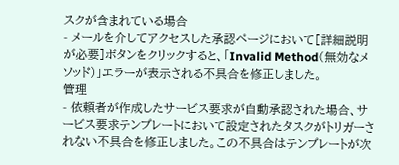スクが含まれている場合
- メールを介してアクセスした承認ページにおいて[詳細説明が必要]ボタンをクリックすると、「Invalid Method(無効なメソッド)」エラーが表示される不具合を修正しました。
管理
- 依頼者が作成したサービス要求が自動承認された場合、サービス要求テンプレートにおいて設定されたタスクがトリガーされない不具合を修正しました。この不具合はテンプレートが次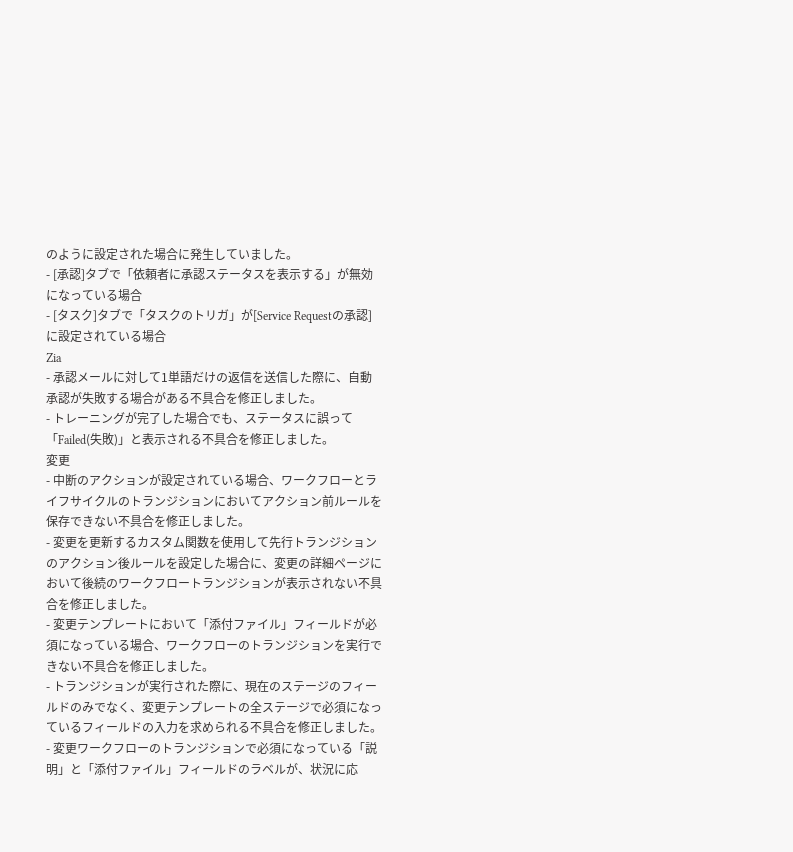のように設定された場合に発生していました。
- [承認]タブで「依頼者に承認ステータスを表示する」が無効になっている場合
- [タスク]タブで「タスクのトリガ」が[Service Requestの承認]に設定されている場合
Zia
- 承認メールに対して1単語だけの返信を送信した際に、自動承認が失敗する場合がある不具合を修正しました。
- トレーニングが完了した場合でも、ステータスに誤って「Failed(失敗)」と表示される不具合を修正しました。
変更
- 中断のアクションが設定されている場合、ワークフローとライフサイクルのトランジションにおいてアクション前ルールを保存できない不具合を修正しました。
- 変更を更新するカスタム関数を使用して先行トランジションのアクション後ルールを設定した場合に、変更の詳細ページにおいて後続のワークフロートランジションが表示されない不具合を修正しました。
- 変更テンプレートにおいて「添付ファイル」フィールドが必須になっている場合、ワークフローのトランジションを実行できない不具合を修正しました。
- トランジションが実行された際に、現在のステージのフィールドのみでなく、変更テンプレートの全ステージで必須になっているフィールドの入力を求められる不具合を修正しました。
- 変更ワークフローのトランジションで必須になっている「説明」と「添付ファイル」フィールドのラベルが、状況に応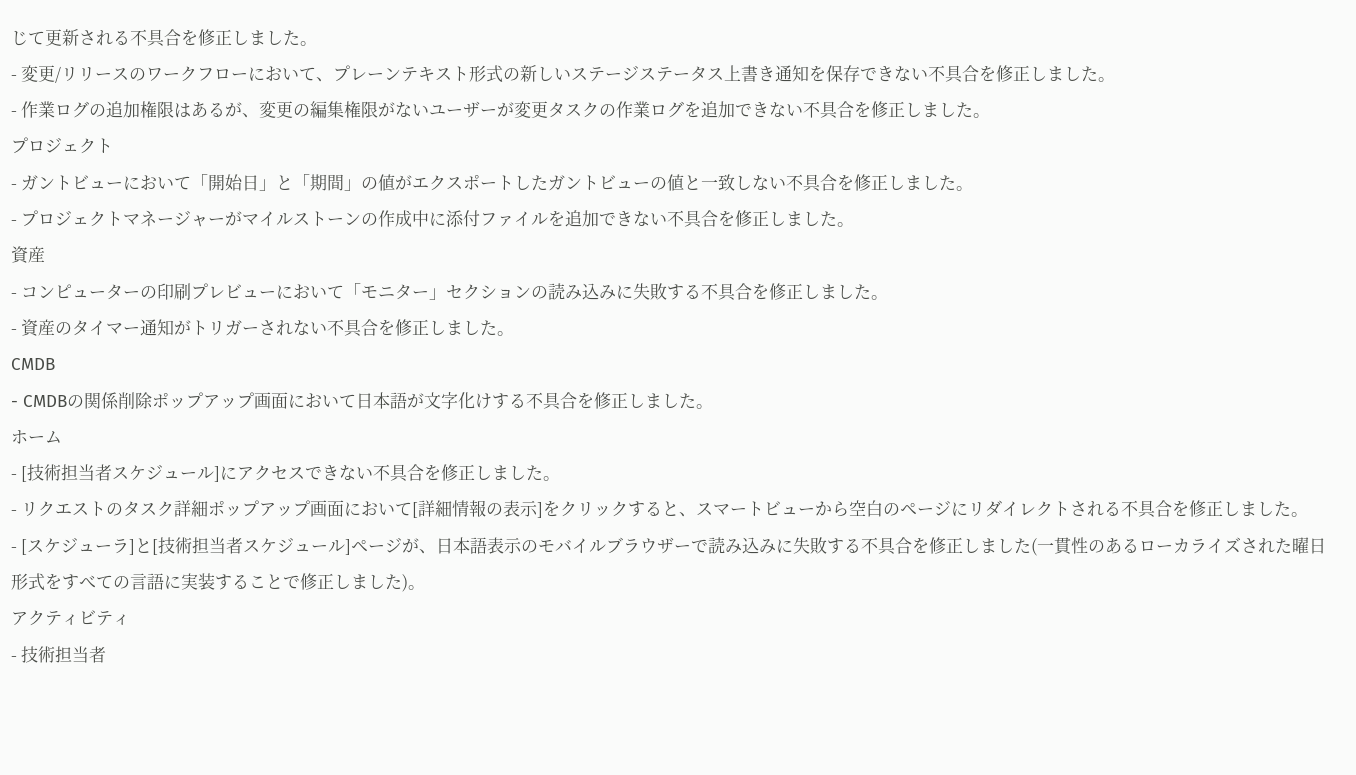じて更新される不具合を修正しました。
- 変更/リリースのワークフローにおいて、プレーンテキスト形式の新しいステージステータス上書き通知を保存できない不具合を修正しました。
- 作業ログの追加権限はあるが、変更の編集権限がないユーザーが変更タスクの作業ログを追加できない不具合を修正しました。
プロジェクト
- ガントビューにおいて「開始日」と「期間」の値がエクスポートしたガントビューの値と一致しない不具合を修正しました。
- プロジェクトマネージャーがマイルストーンの作成中に添付ファイルを追加できない不具合を修正しました。
資産
- コンピューターの印刷プレビューにおいて「モニター」セクションの読み込みに失敗する不具合を修正しました。
- 資産のタイマー通知がトリガーされない不具合を修正しました。
CMDB
- CMDBの関係削除ポップアップ画面において日本語が文字化けする不具合を修正しました。
ホーム
- [技術担当者スケジュール]にアクセスできない不具合を修正しました。
- リクエストのタスク詳細ポップアップ画面において[詳細情報の表示]をクリックすると、スマートビューから空白のページにリダイレクトされる不具合を修正しました。
- [スケジューラ]と[技術担当者スケジュール]ページが、日本語表示のモバイルブラウザーで読み込みに失敗する不具合を修正しました(一貫性のあるローカライズされた曜日形式をすべての言語に実装することで修正しました)。
アクティビティ
- 技術担当者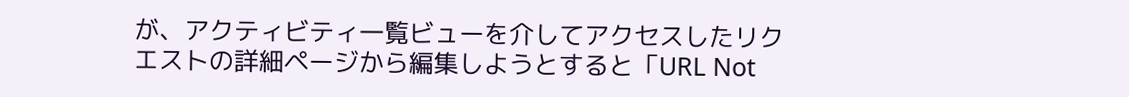が、アクティビティ一覧ビューを介してアクセスしたリクエストの詳細ページから編集しようとすると「URL Not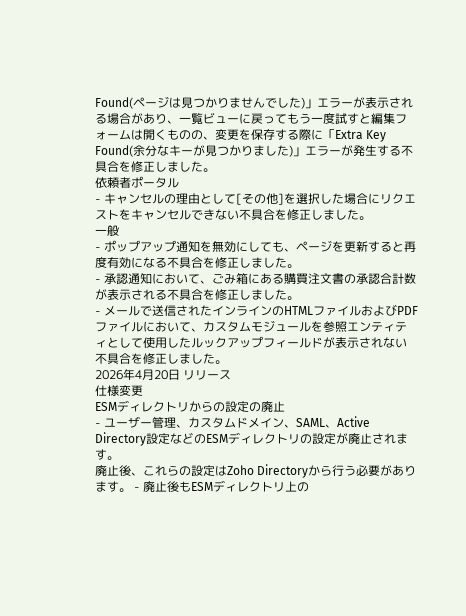Found(ページは見つかりませんでした)」エラーが表示される場合があり、一覧ビューに戻ってもう一度試すと編集フォームは開くものの、変更を保存する際に「Extra Key Found(余分なキーが見つかりました)」エラーが発生する不具合を修正しました。
依頼者ポータル
- キャンセルの理由として[その他]を選択した場合にリクエストをキャンセルできない不具合を修正しました。
一般
- ポップアップ通知を無効にしても、ページを更新すると再度有効になる不具合を修正しました。
- 承認通知において、ごみ箱にある購買注文書の承認合計数が表示される不具合を修正しました。
- メールで送信されたインラインのHTMLファイルおよびPDFファイルにおいて、カスタムモジュールを参照エンティティとして使用したルックアップフィールドが表示されない不具合を修正しました。
2026年4月20日 リリース
仕様変更
ESMディレクトリからの設定の廃止
- ユーザー管理、カスタムドメイン、SAML、Active Directory設定などのESMディレクトリの設定が廃止されます。
廃止後、これらの設定はZoho Directoryから行う必要があります。 - 廃止後もESMディレクトリ上の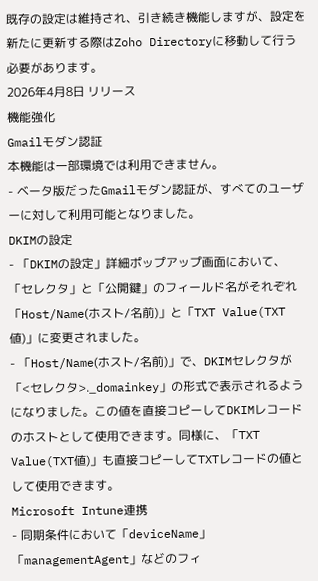既存の設定は維持され、引き続き機能しますが、設定を新たに更新する際はZoho Directoryに移動して行う必要があります。
2026年4月8日 リリース
機能強化
Gmailモダン認証
本機能は一部環境では利用できません。
- ベータ版だったGmailモダン認証が、すべてのユーザーに対して利用可能となりました。
DKIMの設定
- 「DKIMの設定」詳細ポップアップ画面において、「セレクタ」と「公開鍵」のフィールド名がそれぞれ「Host/Name(ホスト/名前)」と「TXT Value(TXT値)」に変更されました。
- 「Host/Name(ホスト/名前)」で、DKIMセレクタが「<セレクタ>._domainkey」の形式で表示されるようになりました。この値を直接コピーしてDKIMレコードのホストとして使用できます。同様に、「TXT Value(TXT値)」も直接コピーしてTXTレコードの値として使用できます。
Microsoft Intune連携
- 同期条件において「deviceName」「managementAgent」などのフィ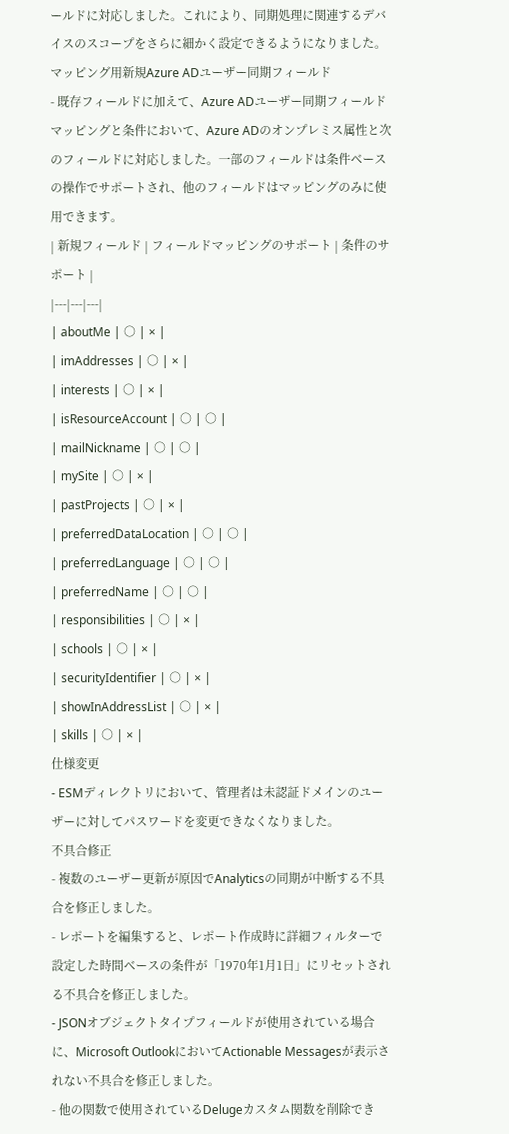ールドに対応しました。これにより、同期処理に関連するデバイスのスコープをさらに細かく設定できるようになりました。
マッピング用新規Azure ADユーザー同期フィールド
- 既存フィールドに加えて、Azure ADユーザー同期フィールドマッピングと条件において、Azure ADのオンプレミス属性と次のフィールドに対応しました。一部のフィールドは条件ベースの操作でサポートされ、他のフィールドはマッピングのみに使用できます。
| 新規フィールド | フィールドマッピングのサポート | 条件のサポート |
|---|---|---|
| aboutMe | ○ | × |
| imAddresses | ○ | × |
| interests | ○ | × |
| isResourceAccount | ○ | ○ |
| mailNickname | ○ | ○ |
| mySite | ○ | × |
| pastProjects | ○ | × |
| preferredDataLocation | ○ | ○ |
| preferredLanguage | ○ | ○ |
| preferredName | ○ | ○ |
| responsibilities | ○ | × |
| schools | ○ | × |
| securityIdentifier | ○ | × |
| showInAddressList | ○ | × |
| skills | ○ | × |
仕様変更
- ESMディレクトリにおいて、管理者は未認証ドメインのユーザーに対してパスワードを変更できなくなりました。
不具合修正
- 複数のユーザー更新が原因でAnalyticsの同期が中断する不具合を修正しました。
- レポートを編集すると、レポート作成時に詳細フィルターで設定した時間ベースの条件が「1970年1月1日」にリセットされる不具合を修正しました。
- JSONオブジェクトタイプフィールドが使用されている場合に、Microsoft OutlookにおいてActionable Messagesが表示されない不具合を修正しました。
- 他の関数で使用されているDelugeカスタム関数を削除でき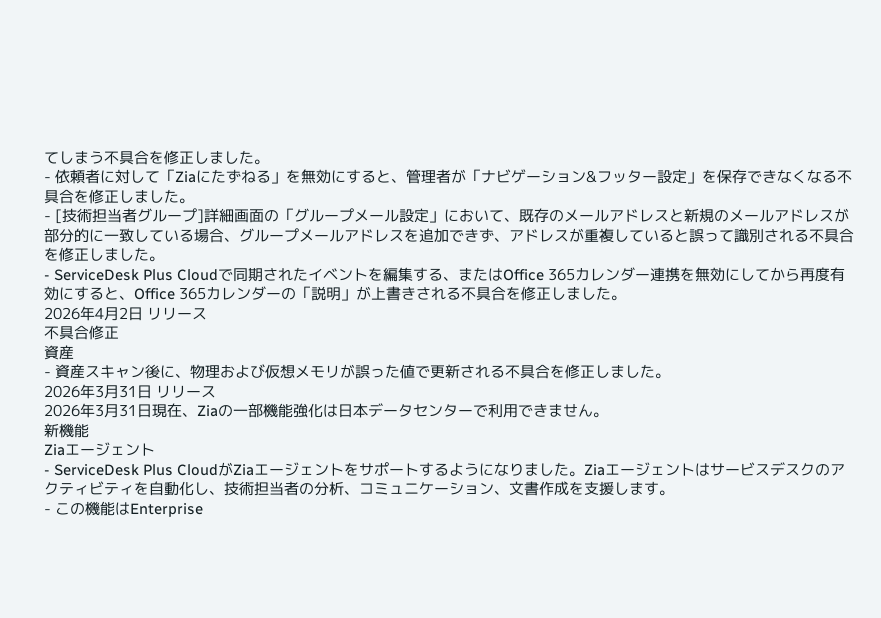てしまう不具合を修正しました。
- 依頼者に対して「Ziaにたずねる」を無効にすると、管理者が「ナビゲーション&フッター設定」を保存できなくなる不具合を修正しました。
- [技術担当者グループ]詳細画面の「グループメール設定」において、既存のメールアドレスと新規のメールアドレスが部分的に一致している場合、グループメールアドレスを追加できず、アドレスが重複していると誤って識別される不具合を修正しました。
- ServiceDesk Plus Cloudで同期されたイベントを編集する、またはOffice 365カレンダー連携を無効にしてから再度有効にすると、Office 365カレンダーの「説明」が上書きされる不具合を修正しました。
2026年4月2日 リリース
不具合修正
資産
- 資産スキャン後に、物理および仮想メモリが誤った値で更新される不具合を修正しました。
2026年3月31日 リリース
2026年3月31日現在、Ziaの一部機能強化は日本データセンターで利用できません。
新機能
Ziaエージェント
- ServiceDesk Plus CloudがZiaエージェントをサポートするようになりました。Ziaエージェントはサービスデスクのアクティビティを自動化し、技術担当者の分析、コミュニケーション、文書作成を支援します。
- この機能はEnterprise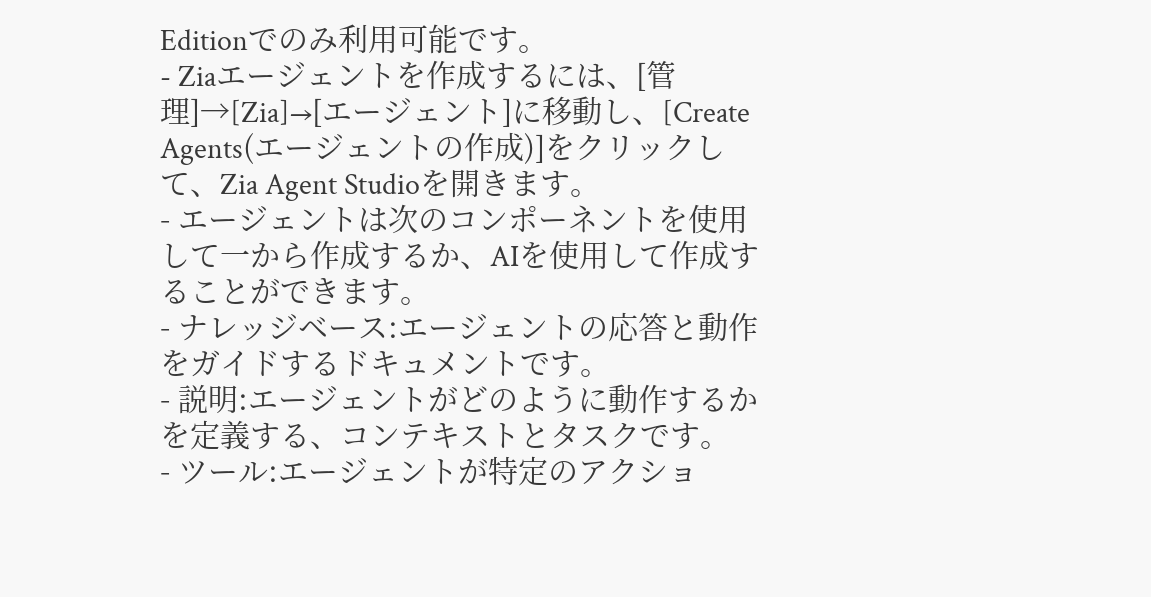Editionでのみ利用可能です。
- Ziaエージェントを作成するには、[管理]→[Zia]→[エージェント]に移動し、[Create Agents(エージェントの作成)]をクリックして、Zia Agent Studioを開きます。
- エージェントは次のコンポーネントを使用して一から作成するか、AIを使用して作成することができます。
- ナレッジベース:エージェントの応答と動作をガイドするドキュメントです。
- 説明:エージェントがどのように動作するかを定義する、コンテキストとタスクです。
- ツール:エージェントが特定のアクショ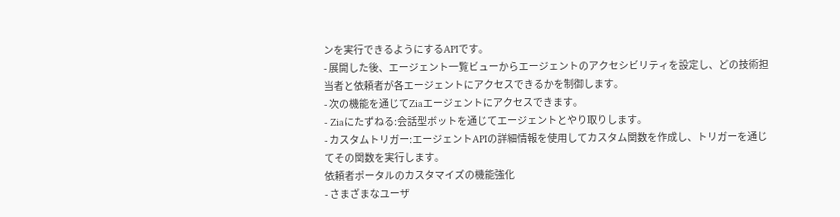ンを実行できるようにするAPIです。
- 展開した後、エージェント一覧ビューからエージェントのアクセシビリティを設定し、どの技術担当者と依頼者が各エージェントにアクセスできるかを制御します。
- 次の機能を通じてZiaエージェントにアクセスできます。
- Ziaにたずねる:会話型ボットを通じてエージェントとやり取りします。
- カスタムトリガー:エージェントAPIの詳細情報を使用してカスタム関数を作成し、トリガーを通じてその関数を実行します。
依頼者ポータルのカスタマイズの機能強化
- さまざまなユーザ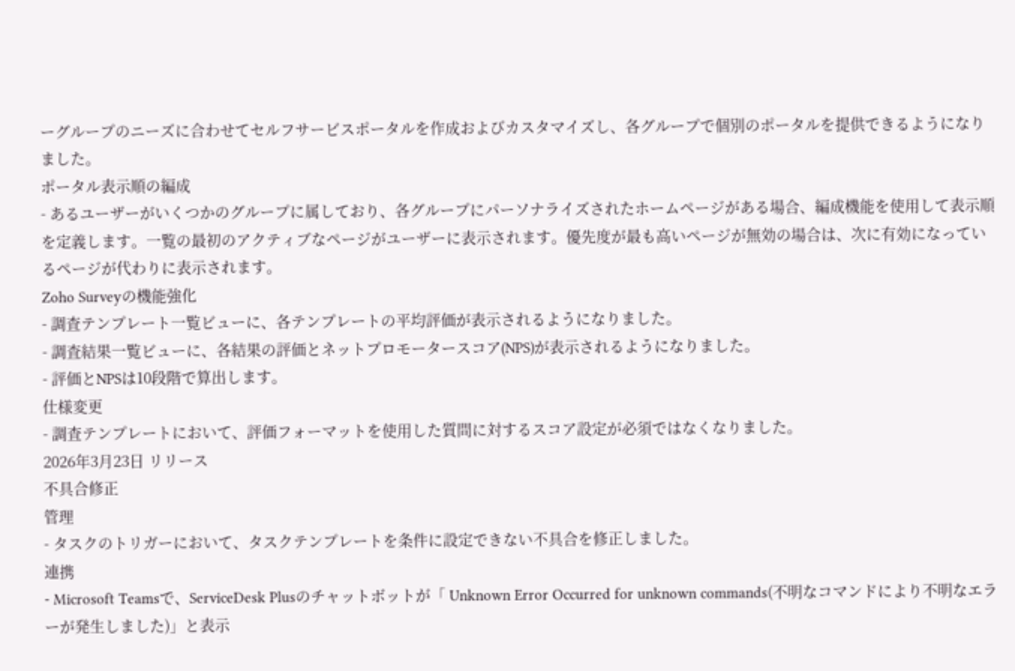ーグループのニーズに合わせてセルフサービスポータルを作成およびカスタマイズし、各グループで個別のポータルを提供できるようになりました。
ポータル表示順の編成
- あるユーザーがいくつかのグループに属しており、各グループにパーソナライズされたホームページがある場合、編成機能を使用して表示順を定義します。一覧の最初のアクティブなページがユーザーに表示されます。優先度が最も高いページが無効の場合は、次に有効になっているページが代わりに表示されます。
Zoho Surveyの機能強化
- 調査テンプレート一覧ビューに、各テンプレートの平均評価が表示されるようになりました。
- 調査結果一覧ビューに、各結果の評価とネットプロモータースコア(NPS)が表示されるようになりました。
- 評価とNPSは10段階で算出します。
仕様変更
- 調査テンプレートにおいて、評価フォーマットを使用した質問に対するスコア設定が必須ではなくなりました。
2026年3月23日 リリース
不具合修正
管理
- タスクのトリガーにおいて、タスクテンプレートを条件に設定できない不具合を修正しました。
連携
- Microsoft Teamsで、ServiceDesk Plusのチャットボットが「 Unknown Error Occurred for unknown commands(不明なコマンドにより不明なエラーが発生しました)」と表示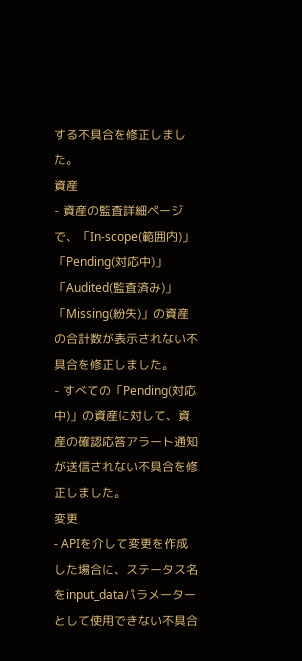する不具合を修正しました。
資産
- 資産の監査詳細ページで、「In-scope(範囲内)」「Pending(対応中)」「Audited(監査済み)」「Missing(紛失)」の資産の合計数が表示されない不具合を修正しました。
- すべての「Pending(対応中)」の資産に対して、資産の確認応答アラート通知が送信されない不具合を修正しました。
変更
- APIを介して変更を作成した場合に、ステータス名をinput_dataパラメーターとして使用できない不具合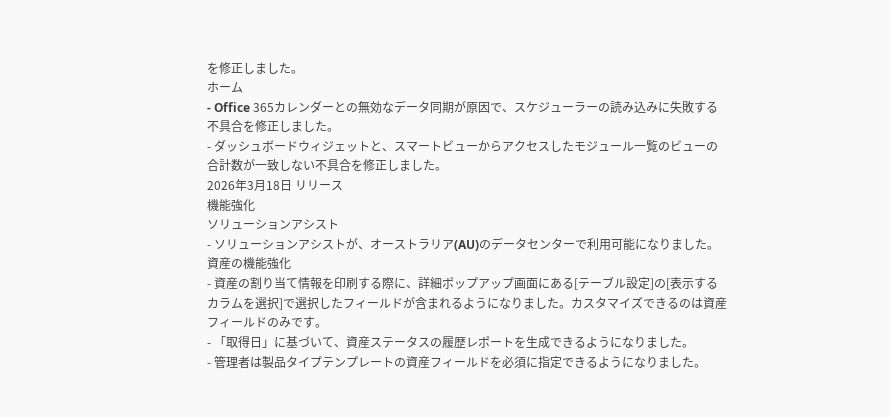を修正しました。
ホーム
- Office 365カレンダーとの無効なデータ同期が原因で、スケジューラーの読み込みに失敗する不具合を修正しました。
- ダッシュボードウィジェットと、スマートビューからアクセスしたモジュール一覧のビューの合計数が一致しない不具合を修正しました。
2026年3月18日 リリース
機能強化
ソリューションアシスト
- ソリューションアシストが、オーストラリア(AU)のデータセンターで利用可能になりました。
資産の機能強化
- 資産の割り当て情報を印刷する際に、詳細ポップアップ画面にある[テーブル設定]の[表示するカラムを選択]で選択したフィールドが含まれるようになりました。カスタマイズできるのは資産フィールドのみです。
- 「取得日」に基づいて、資産ステータスの履歴レポートを生成できるようになりました。
- 管理者は製品タイプテンプレートの資産フィールドを必須に指定できるようになりました。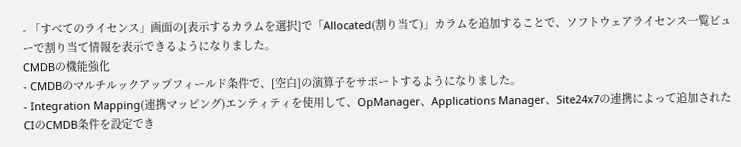- 「すべてのライセンス」画面の[表示するカラムを選択]で「Allocated(割り当て)」カラムを追加することで、ソフトウェアライセンス一覧ビューで割り当て情報を表示できるようになりました。
CMDBの機能強化
- CMDBのマルチルックアップフィールド条件で、[空白]の演算子をサポートするようになりました。
- Integration Mapping(連携マッピング)エンティティを使用して、OpManager、Applications Manager、Site24x7の連携によって追加されたCIのCMDB条件を設定でき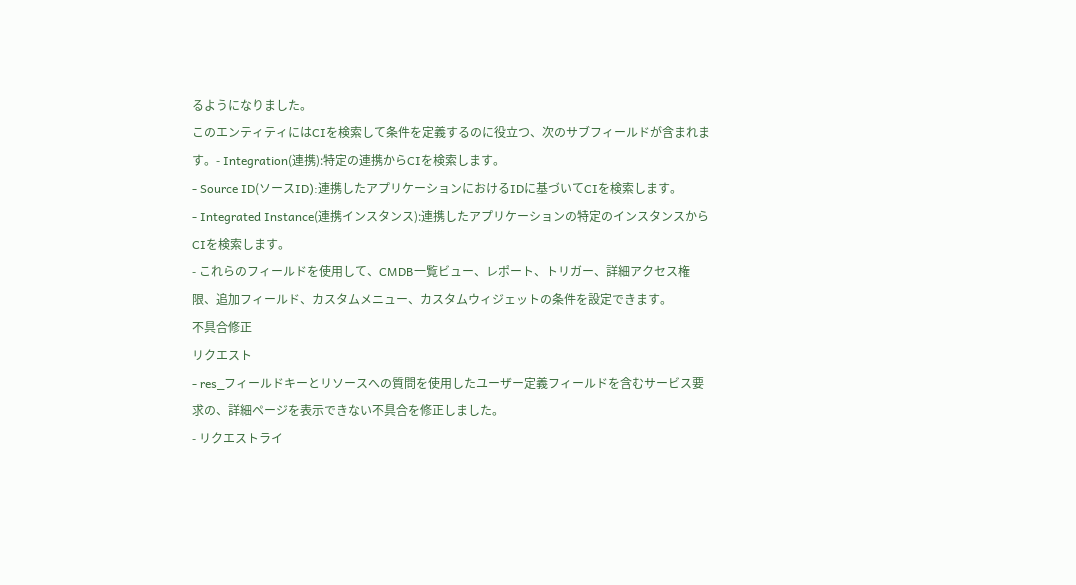るようになりました。
このエンティティにはCIを検索して条件を定義するのに役立つ、次のサブフィールドが含まれます。- Integration(連携):特定の連携からCIを検索します。
- Source ID(ソースID):連携したアプリケーションにおけるIDに基づいてCIを検索します。
- Integrated Instance(連携インスタンス):連携したアプリケーションの特定のインスタンスからCIを検索します。
- これらのフィールドを使用して、CMDB一覧ビュー、レポート、トリガー、詳細アクセス権限、追加フィールド、カスタムメニュー、カスタムウィジェットの条件を設定できます。
不具合修正
リクエスト
- res_フィールドキーとリソースへの質問を使用したユーザー定義フィールドを含むサービス要求の、詳細ページを表示できない不具合を修正しました。
- リクエストライ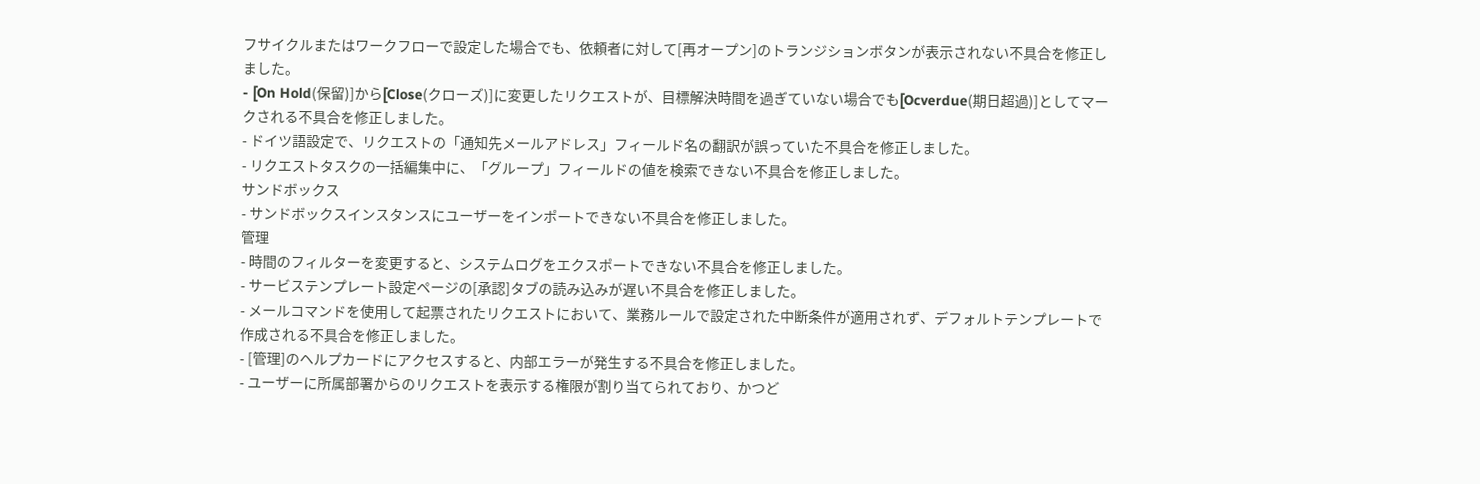フサイクルまたはワークフローで設定した場合でも、依頼者に対して[再オープン]のトランジションボタンが表示されない不具合を修正しました。
- [On Hold(保留)]から[Close(クローズ)]に変更したリクエストが、目標解決時間を過ぎていない場合でも[Ocverdue(期日超過)]としてマークされる不具合を修正しました。
- ドイツ語設定で、リクエストの「通知先メールアドレス」フィールド名の翻訳が誤っていた不具合を修正しました。
- リクエストタスクの一括編集中に、「グループ」フィールドの値を検索できない不具合を修正しました。
サンドボックス
- サンドボックスインスタンスにユーザーをインポートできない不具合を修正しました。
管理
- 時間のフィルターを変更すると、システムログをエクスポートできない不具合を修正しました。
- サービステンプレート設定ページの[承認]タブの読み込みが遅い不具合を修正しました。
- メールコマンドを使用して起票されたリクエストにおいて、業務ルールで設定された中断条件が適用されず、デフォルトテンプレートで作成される不具合を修正しました。
- [管理]のヘルプカードにアクセスすると、内部エラーが発生する不具合を修正しました。
- ユーザーに所属部署からのリクエストを表示する権限が割り当てられており、かつど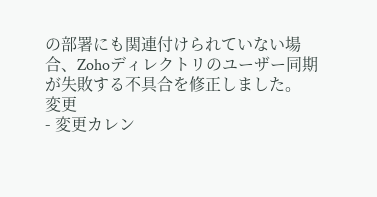の部署にも関連付けられていない場合、Zohoディレクトリのユーザー同期が失敗する不具合を修正しました。
変更
- 変更カレン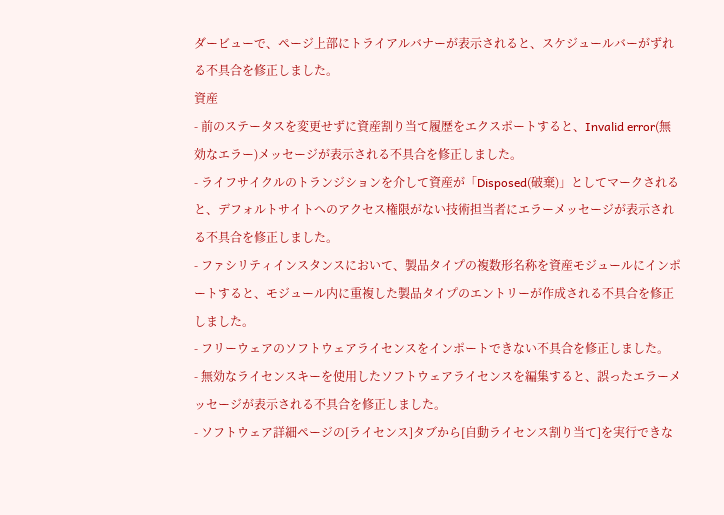ダービューで、ページ上部にトライアルバナーが表示されると、スケジュールバーがずれる不具合を修正しました。
資産
- 前のステータスを変更せずに資産割り当て履歴をエクスポートすると、Invalid error(無効なエラー)メッセージが表示される不具合を修正しました。
- ライフサイクルのトランジションを介して資産が「Disposed(破棄)」としてマークされると、デフォルトサイトへのアクセス権限がない技術担当者にエラーメッセージが表示される不具合を修正しました。
- ファシリティインスタンスにおいて、製品タイプの複数形名称を資産モジュールにインポートすると、モジュール内に重複した製品タイプのエントリーが作成される不具合を修正しました。
- フリーウェアのソフトウェアライセンスをインポートできない不具合を修正しました。
- 無効なライセンスキーを使用したソフトウェアライセンスを編集すると、誤ったエラーメッセージが表示される不具合を修正しました。
- ソフトウェア詳細ページの[ライセンス]タブから[自動ライセンス割り当て]を実行できな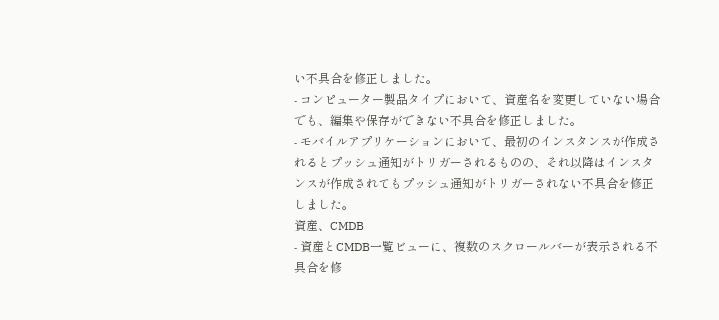い不具合を修正しました。
- コンピューター製品タイプにおいて、資産名を変更していない場合でも、編集や保存ができない不具合を修正しました。
- モバイルアプリケーションにおいて、最初のインスタンスが作成されるとプッシュ通知がトリガーされるものの、それ以降はインスタンスが作成されてもプッシュ通知がトリガーされない不具合を修正しました。
資産、CMDB
- 資産とCMDB一覧ビューに、複数のスクロールバーが表示される不具合を修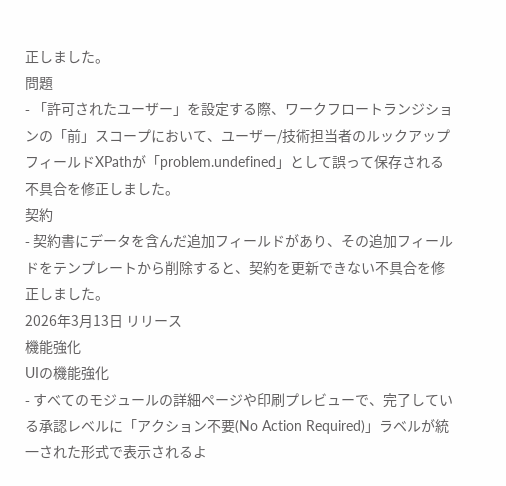正しました。
問題
- 「許可されたユーザー」を設定する際、ワークフロートランジションの「前」スコープにおいて、ユーザー/技術担当者のルックアップフィールドXPathが「problem.undefined」として誤って保存される不具合を修正しました。
契約
- 契約書にデータを含んだ追加フィールドがあり、その追加フィールドをテンプレートから削除すると、契約を更新できない不具合を修正しました。
2026年3月13日 リリース
機能強化
UIの機能強化
- すべてのモジュールの詳細ページや印刷プレビューで、完了している承認レベルに「アクション不要(No Action Required)」ラベルが統一された形式で表示されるよ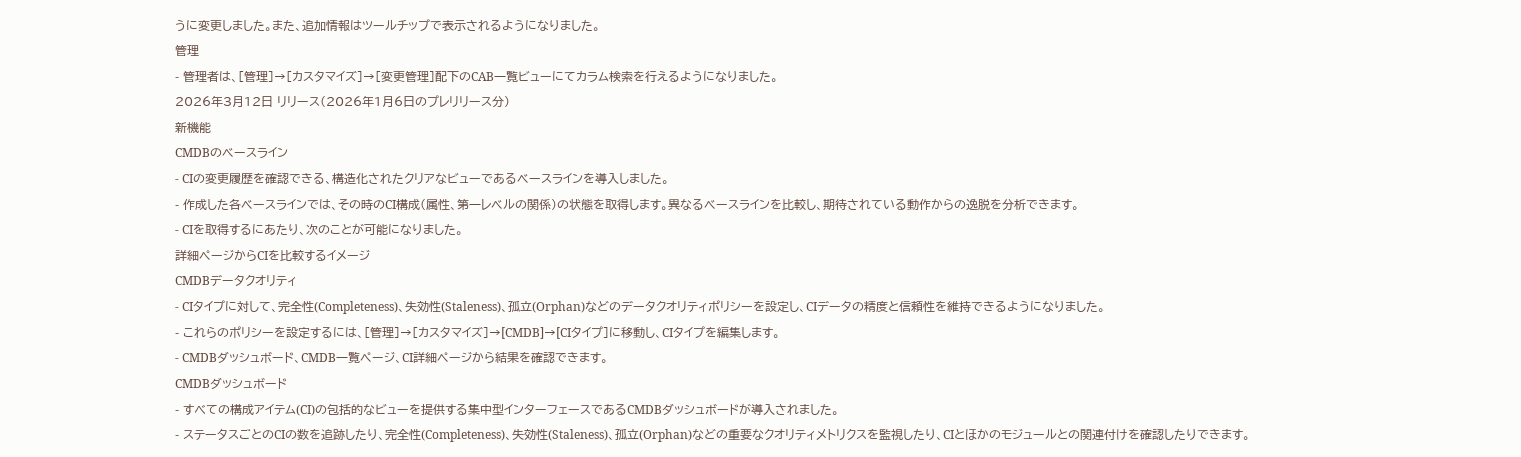うに変更しました。また、追加情報はツールチップで表示されるようになりました。
管理
- 管理者は、[管理]→[カスタマイズ]→[変更管理]配下のCAB一覧ビューにてカラム検索を行えるようになりました。
2026年3月12日 リリース(2026年1月6日のプレリリース分)
新機能
CMDBのベースライン
- CIの変更履歴を確認できる、構造化されたクリアなビューであるベースラインを導入しました。
- 作成した各ベースラインでは、その時のCI構成(属性、第一レベルの関係)の状態を取得します。異なるベースラインを比較し、期待されている動作からの逸脱を分析できます。
- CIを取得するにあたり、次のことが可能になりました。
詳細ページからCIを比較するイメージ
CMDBデータクオリティ
- CIタイプに対して、完全性(Completeness)、失効性(Staleness)、孤立(Orphan)などのデータクオリティポリシーを設定し、CIデータの精度と信頼性を維持できるようになりました。
- これらのポリシーを設定するには、[管理]→[カスタマイズ]→[CMDB]→[CIタイプ]に移動し、CIタイプを編集します。
- CMDBダッシュボード、CMDB一覧ページ、CI詳細ページから結果を確認できます。
CMDBダッシュボード
- すべての構成アイテム(CI)の包括的なビューを提供する集中型インターフェースであるCMDBダッシュボードが導入されました。
- ステータスごとのCIの数を追跡したり、完全性(Completeness)、失効性(Staleness)、孤立(Orphan)などの重要なクオリティメトリクスを監視したり、CIとほかのモジュールとの関連付けを確認したりできます。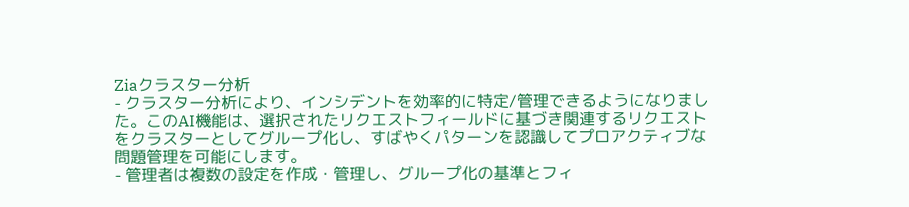Ziaクラスター分析
- クラスター分析により、インシデントを効率的に特定/管理できるようになりました。このAI機能は、選択されたリクエストフィールドに基づき関連するリクエストをクラスターとしてグループ化し、すばやくパターンを認識してプロアクティブな問題管理を可能にします。
- 管理者は複数の設定を作成・管理し、グループ化の基準とフィ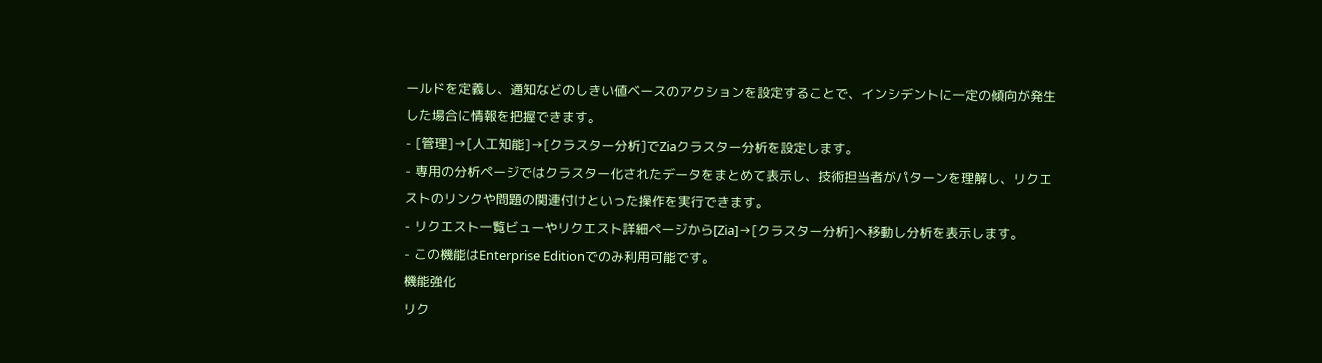ールドを定義し、通知などのしきい値ベースのアクションを設定することで、インシデントに一定の傾向が発生した場合に情報を把握できます。
- [管理]→[人工知能]→[クラスター分析]でZiaクラスター分析を設定します。
- 専用の分析ページではクラスター化されたデータをまとめて表示し、技術担当者がパターンを理解し、リクエストのリンクや問題の関連付けといった操作を実行できます。
- リクエスト一覧ビューやリクエスト詳細ページから[Zia]→[クラスター分析]へ移動し分析を表示します。
- この機能はEnterprise Editionでのみ利用可能です。
機能強化
リク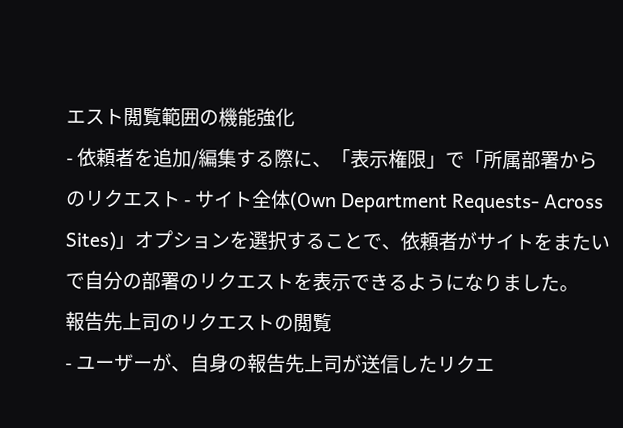エスト閲覧範囲の機能強化
- 依頼者を追加/編集する際に、「表示権限」で「所属部署からのリクエスト - サイト全体(Own Department Requests- Across Sites)」オプションを選択することで、依頼者がサイトをまたいで自分の部署のリクエストを表示できるようになりました。
報告先上司のリクエストの閲覧
- ユーザーが、自身の報告先上司が送信したリクエ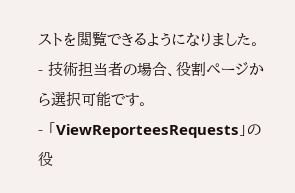ストを閲覧できるようになりました。
- 技術担当者の場合、役割ページから選択可能です。
- 「ViewReporteesRequests」の役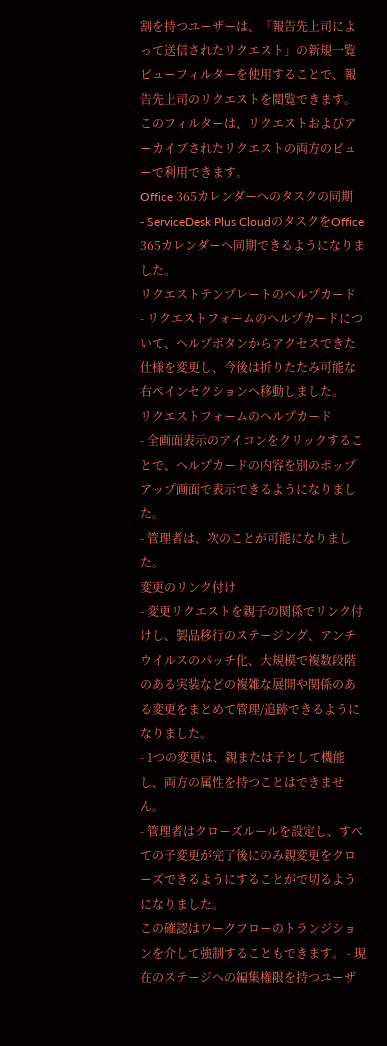割を持つユーザーは、「報告先上司によって送信されたリクエスト」の新規一覧ビューフィルターを使用することで、報告先上司のリクエストを閲覧できます。
このフィルターは、リクエストおよびアーカイブされたリクエストの両方のビューで利用できます。
Office 365カレンダーへのタスクの同期
- ServiceDesk Plus CloudのタスクをOffice 365カレンダーへ同期できるようになりました。
リクエストテンプレートのヘルプカード
- リクエストフォームのヘルプカードについて、ヘルプボタンからアクセスできた仕様を変更し、今後は折りたたみ可能な右ペインセクションへ移動しました。
リクエストフォームのヘルプカード
- 全画面表示のアイコンをクリックすることで、ヘルプカードの内容を別のポップアップ画面で表示できるようになりました。
- 管理者は、次のことが可能になりました。
変更のリンク付け
- 変更リクエストを親子の関係でリンク付けし、製品移行のステージング、アンチウイルスのパッチ化、大規模で複数段階のある実装などの複雑な展開や関係のある変更をまとめて管理/追跡できるようになりました。
- 1つの変更は、親または子として機能し、両方の属性を持つことはできません。
- 管理者はクローズルールを設定し、すべての子変更が完了後にのみ親変更をクローズできるようにすることがで切るようになりました。
この確認はワークフローのトランジションを介して強制することもできます。 - 現在のステージへの編集権限を持つユーザ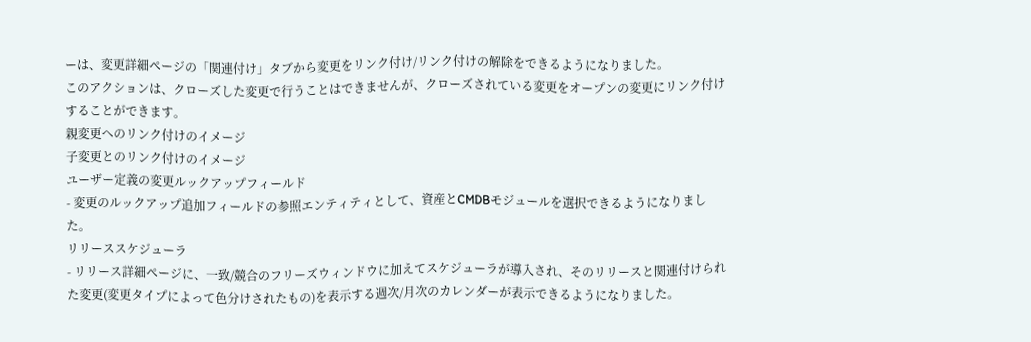ーは、変更詳細ページの「関連付け」タブから変更をリンク付け/リンク付けの解除をできるようになりました。
このアクションは、クローズした変更で行うことはできませんが、クローズされている変更をオープンの変更にリンク付けすることができます。
親変更へのリンク付けのイメージ
子変更とのリンク付けのイメージ
ユーザー定義の変更ルックアップフィールド
- 変更のルックアップ追加フィールドの参照エンティティとして、資産とCMDBモジュールを選択できるようになりました。
リリーススケジューラ
- リリース詳細ページに、一致/競合のフリーズウィンドウに加えてスケジューラが導入され、そのリリースと関連付けられた変更(変更タイプによって色分けされたもの)を表示する週次/月次のカレンダーが表示できるようになりました。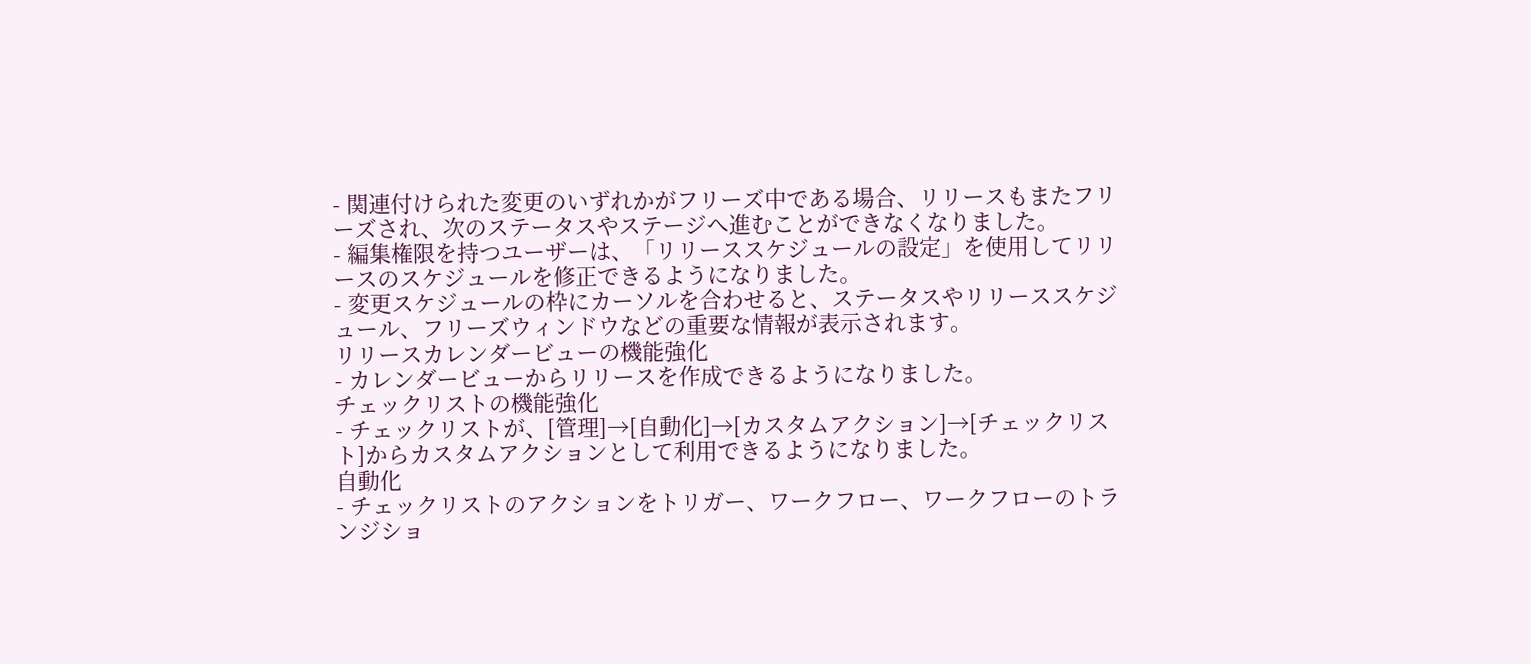- 関連付けられた変更のいずれかがフリーズ中である場合、リリースもまたフリーズされ、次のステータスやステージへ進むことができなくなりました。
- 編集権限を持つユーザーは、「リリーススケジュールの設定」を使用してリリースのスケジュールを修正できるようになりました。
- 変更スケジュールの枠にカーソルを合わせると、ステータスやリリーススケジュール、フリーズウィンドウなどの重要な情報が表示されます。
リリースカレンダービューの機能強化
- カレンダービューからリリースを作成できるようになりました。
チェックリストの機能強化
- チェックリストが、[管理]→[自動化]→[カスタムアクション]→[チェックリスト]からカスタムアクションとして利用できるようになりました。
自動化
- チェックリストのアクションをトリガー、ワークフロー、ワークフローのトランジショ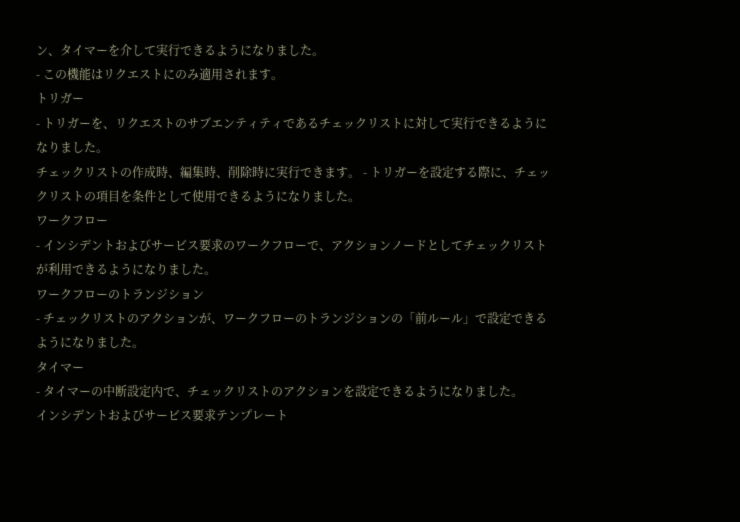ン、タイマーを介して実行できるようになりました。
- この機能はリクエストにのみ適用されます。
トリガー
- トリガーを、リクエストのサブエンティティであるチェックリストに対して実行できるようになりました。
チェックリストの作成時、編集時、削除時に実行できます。 - トリガーを設定する際に、チェックリストの項目を条件として使用できるようになりました。
ワークフロー
- インシデントおよびサービス要求のワークフローで、アクションノードとしてチェックリストが利用できるようになりました。
ワークフローのトランジション
- チェックリストのアクションが、ワークフローのトランジションの「前ルール」で設定できるようになりました。
タイマー
- タイマーの中断設定内で、チェックリストのアクションを設定できるようになりました。
インシデントおよびサービス要求テンプレート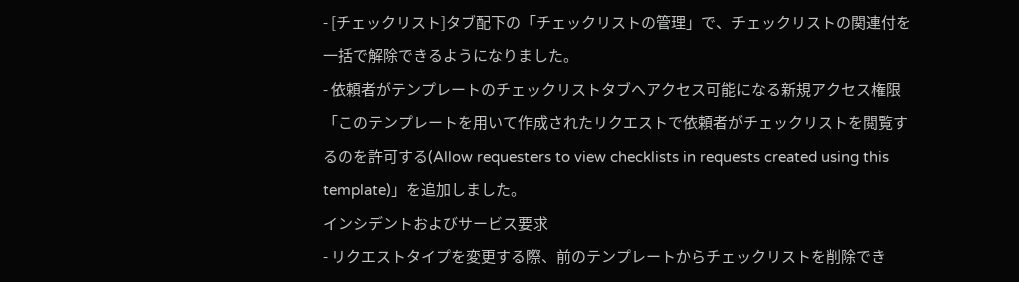- [チェックリスト]タブ配下の「チェックリストの管理」で、チェックリストの関連付を一括で解除できるようになりました。
- 依頼者がテンプレートのチェックリストタブへアクセス可能になる新規アクセス権限「このテンプレートを用いて作成されたリクエストで依頼者がチェックリストを閲覧するのを許可する(Allow requesters to view checklists in requests created using this template)」を追加しました。
インシデントおよびサービス要求
- リクエストタイプを変更する際、前のテンプレートからチェックリストを削除でき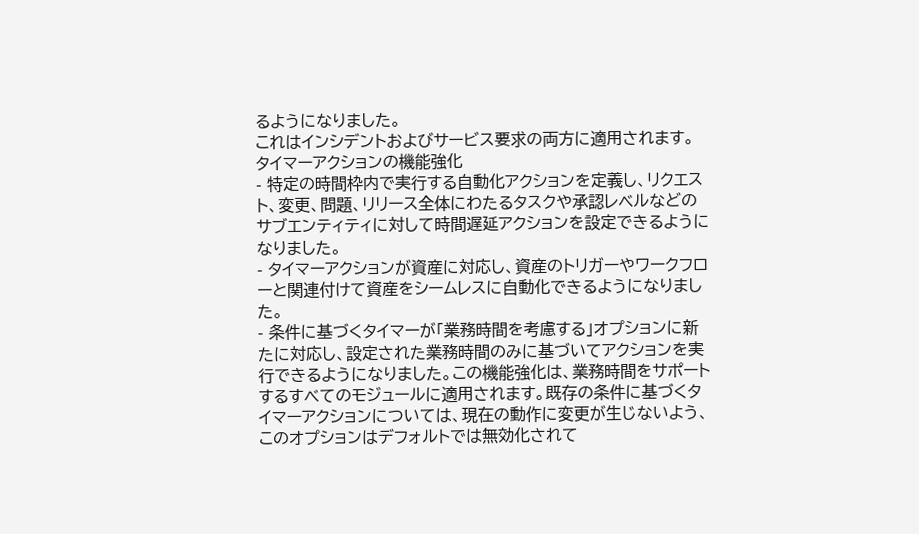るようになりました。
これはインシデントおよびサービス要求の両方に適用されます。
タイマーアクションの機能強化
- 特定の時間枠内で実行する自動化アクションを定義し、リクエスト、変更、問題、リリース全体にわたるタスクや承認レベルなどのサブエンティティに対して時間遅延アクションを設定できるようになりました。
- タイマーアクションが資産に対応し、資産のトリガーやワークフローと関連付けて資産をシームレスに自動化できるようになりました。
- 条件に基づくタイマーが「業務時間を考慮する」オプションに新たに対応し、設定された業務時間のみに基づいてアクションを実行できるようになりました。この機能強化は、業務時間をサポートするすべてのモジュールに適用されます。既存の条件に基づくタイマーアクションについては、現在の動作に変更が生じないよう、このオプションはデフォルトでは無効化されて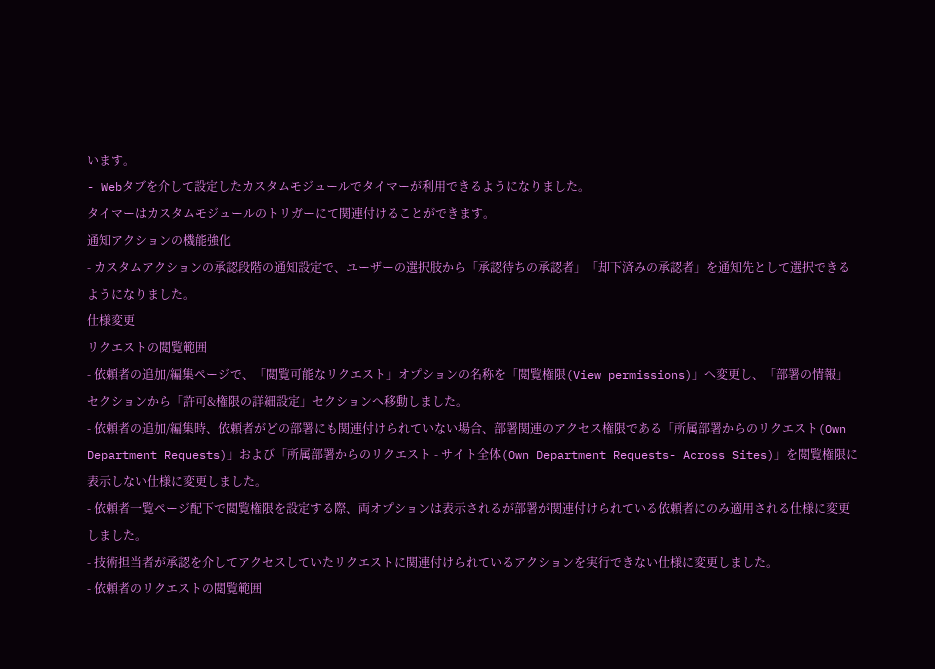います。
- Webタブを介して設定したカスタムモジュールでタイマーが利用できるようになりました。
タイマーはカスタムモジュールのトリガーにて関連付けることができます。
通知アクションの機能強化
- カスタムアクションの承認段階の通知設定で、ユーザーの選択肢から「承認待ちの承認者」「却下済みの承認者」を通知先として選択できるようになりました。
仕様変更
リクエストの閲覧範囲
- 依頼者の追加/編集ページで、「閲覧可能なリクエスト」オプションの名称を「閲覧権限(View permissions)」へ変更し、「部署の情報」セクションから「許可&権限の詳細設定」セクションへ移動しました。
- 依頼者の追加/編集時、依頼者がどの部署にも関連付けられていない場合、部署関連のアクセス権限である「所属部署からのリクエスト(Own Department Requests)」および「所属部署からのリクエスト - サイト全体(Own Department Requests- Across Sites)」を閲覧権限に表示しない仕様に変更しました。
- 依頼者一覧ページ配下で閲覧権限を設定する際、両オプションは表示されるが部署が関連付けられている依頼者にのみ適用される仕様に変更しました。
- 技術担当者が承認を介してアクセスしていたリクエストに関連付けられているアクションを実行できない仕様に変更しました。
- 依頼者のリクエストの閲覧範囲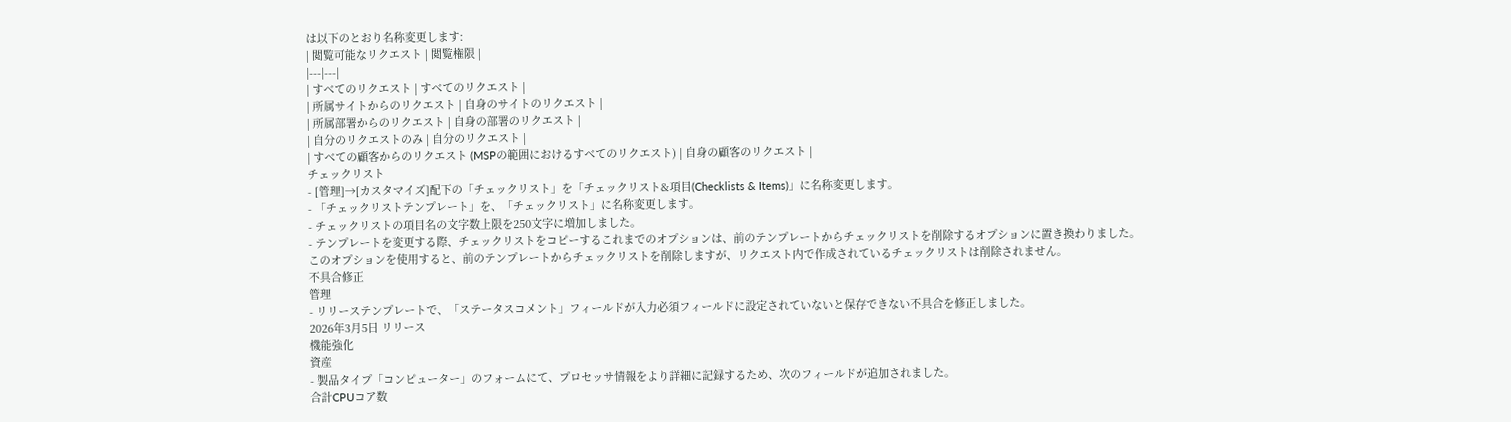は以下のとおり名称変更します:
| 閲覧可能なリクエスト | 閲覧権限 |
|---|---|
| すべてのリクエスト | すべてのリクエスト |
| 所属サイトからのリクエスト | 自身のサイトのリクエスト |
| 所属部署からのリクエスト | 自身の部署のリクエスト |
| 自分のリクエストのみ | 自分のリクエスト |
| すべての顧客からのリクエスト (MSPの範囲におけるすべてのリクエスト) | 自身の顧客のリクエスト |
チェックリスト
- [管理]→[カスタマイズ]配下の「チェックリスト」を「チェックリスト&項目(Checklists & Items)」に名称変更します。
- 「チェックリストテンプレート」を、「チェックリスト」に名称変更します。
- チェックリストの項目名の文字数上限を250文字に増加しました。
- テンプレートを変更する際、チェックリストをコピーするこれまでのオプションは、前のテンプレートからチェックリストを削除するオプションに置き換わりました。
このオプションを使用すると、前のテンプレートからチェックリストを削除しますが、リクエスト内で作成されているチェックリストは削除されません。
不具合修正
管理
- リリーステンプレートで、「ステータスコメント」フィールドが入力必須フィールドに設定されていないと保存できない不具合を修正しました。
2026年3月5日 リリース
機能強化
資産
- 製品タイプ「コンピューター」のフォームにて、プロセッサ情報をより詳細に記録するため、次のフィールドが追加されました。
合計CPUコア数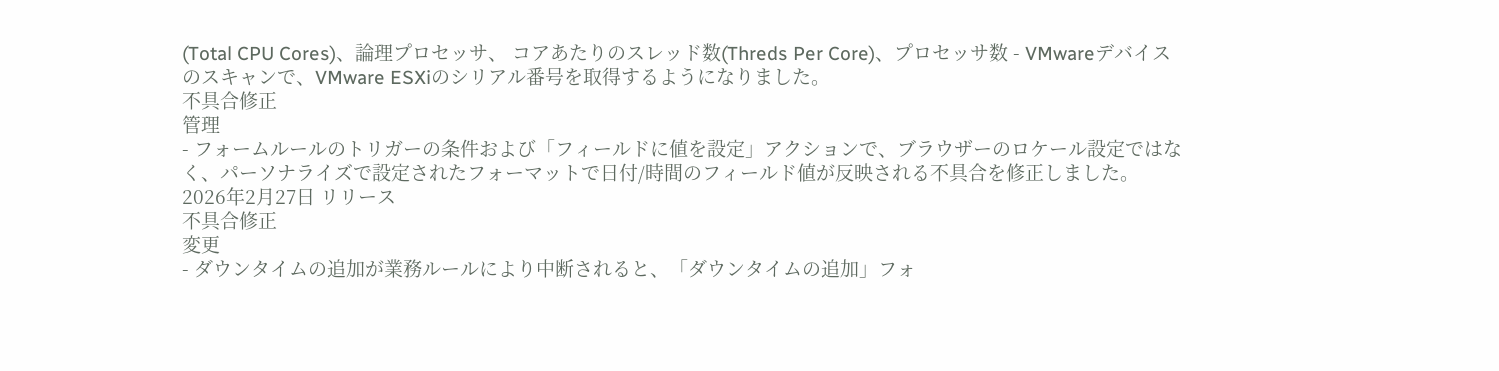(Total CPU Cores)、論理プロセッサ、 コアあたりのスレッド数(Threds Per Core)、プロセッサ数 - VMwareデバイスのスキャンで、VMware ESXiのシリアル番号を取得するようになりました。
不具合修正
管理
- フォームルールのトリガーの条件および「フィールドに値を設定」アクションで、ブラウザーのロケール設定ではなく、パーソナライズで設定されたフォーマットで日付/時間のフィールド値が反映される不具合を修正しました。
2026年2月27日 リリース
不具合修正
変更
- ダウンタイムの追加が業務ルールにより中断されると、「ダウンタイムの追加」フォ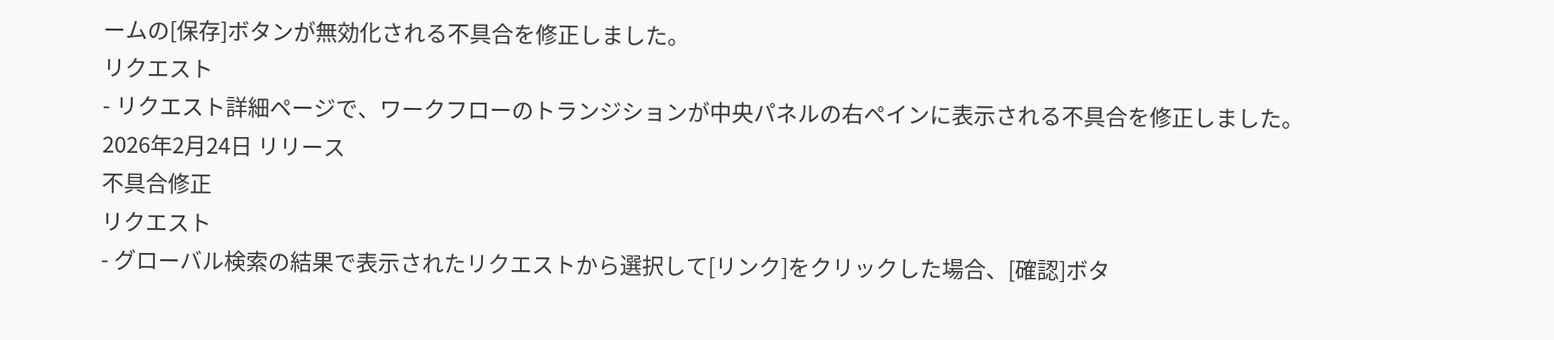ームの[保存]ボタンが無効化される不具合を修正しました。
リクエスト
- リクエスト詳細ページで、ワークフローのトランジションが中央パネルの右ペインに表示される不具合を修正しました。
2026年2月24日 リリース
不具合修正
リクエスト
- グローバル検索の結果で表示されたリクエストから選択して[リンク]をクリックした場合、[確認]ボタ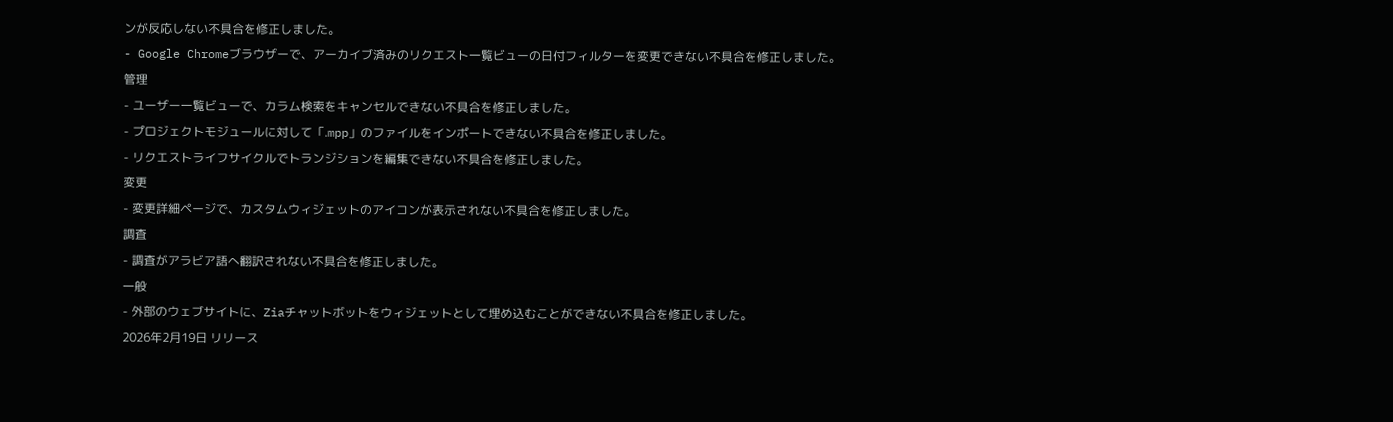ンが反応しない不具合を修正しました。
- Google Chromeブラウザーで、アーカイブ済みのリクエスト一覧ビューの日付フィルターを変更できない不具合を修正しました。
管理
- ユーザー一覧ビューで、カラム検索をキャンセルできない不具合を修正しました。
- プロジェクトモジュールに対して「.mpp」のファイルをインポートできない不具合を修正しました。
- リクエストライフサイクルでトランジションを編集できない不具合を修正しました。
変更
- 変更詳細ページで、カスタムウィジェットのアイコンが表示されない不具合を修正しました。
調査
- 調査がアラビア語へ翻訳されない不具合を修正しました。
一般
- 外部のウェブサイトに、Ziaチャットボットをウィジェットとして埋め込むことができない不具合を修正しました。
2026年2月19日 リリース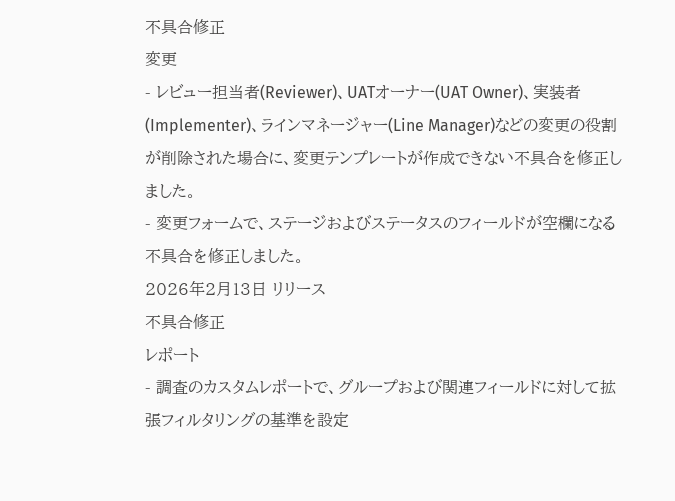不具合修正
変更
- レビュー担当者(Reviewer)、UATオーナー(UAT Owner)、実装者(Implementer)、ラインマネージャー(Line Manager)などの変更の役割が削除された場合に、変更テンプレートが作成できない不具合を修正しました。
- 変更フォームで、ステージおよびステータスのフィールドが空欄になる不具合を修正しました。
2026年2月13日 リリース
不具合修正
レポート
- 調査のカスタムレポートで、グループおよび関連フィールドに対して拡張フィルタリングの基準を設定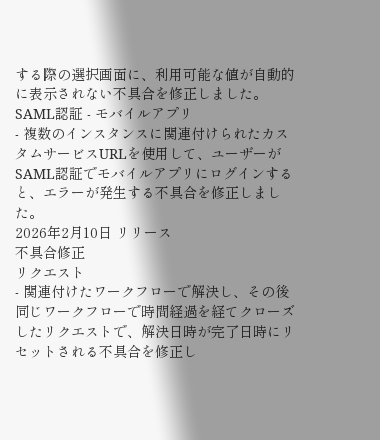する際の選択画面に、利用可能な値が自動的に表示されない不具合を修正しました。
SAML認証 - モバイルアプリ
- 複数のインスタンスに関連付けられたカスタムサービスURLを使用して、ユーザーがSAML認証でモバイルアプリにログインすると、エラーが発生する不具合を修正しました。
2026年2月10日 リリース
不具合修正
リクエスト
- 関連付けたワークフローで解決し、その後同じワークフローで時間経過を経てクローズしたリクエストで、解決日時が完了日時にリセットされる不具合を修正し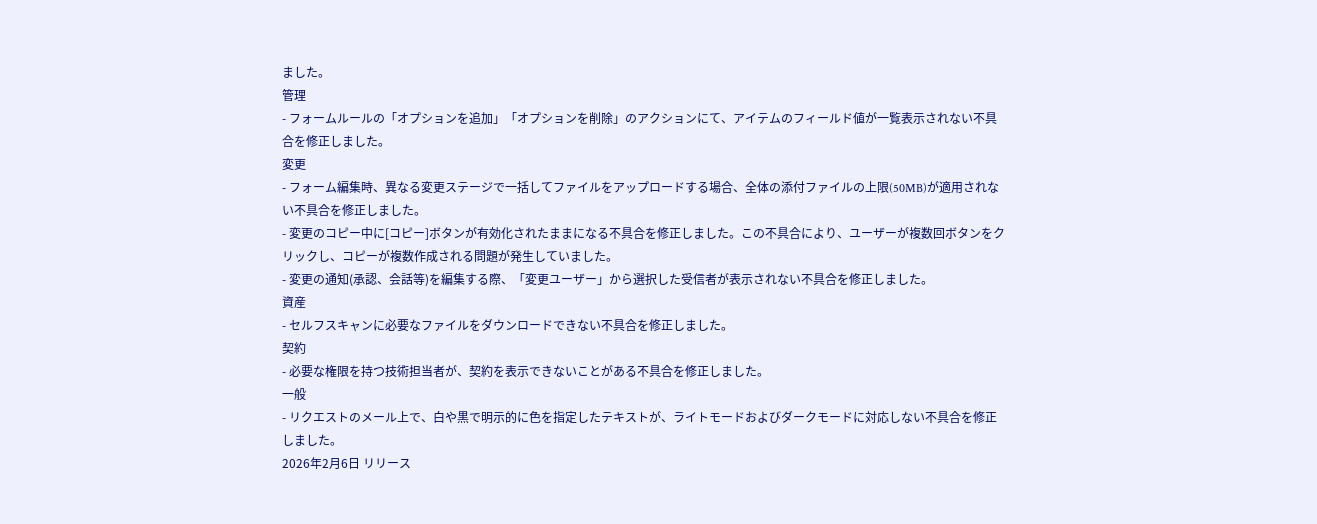ました。
管理
- フォームルールの「オプションを追加」「オプションを削除」のアクションにて、アイテムのフィールド値が一覧表示されない不具合を修正しました。
変更
- フォーム編集時、異なる変更ステージで一括してファイルをアップロードする場合、全体の添付ファイルの上限(50MB)が適用されない不具合を修正しました。
- 変更のコピー中に[コピー]ボタンが有効化されたままになる不具合を修正しました。この不具合により、ユーザーが複数回ボタンをクリックし、コピーが複数作成される問題が発生していました。
- 変更の通知(承認、会話等)を編集する際、「変更ユーザー」から選択した受信者が表示されない不具合を修正しました。
資産
- セルフスキャンに必要なファイルをダウンロードできない不具合を修正しました。
契約
- 必要な権限を持つ技術担当者が、契約を表示できないことがある不具合を修正しました。
一般
- リクエストのメール上で、白や黒で明示的に色を指定したテキストが、ライトモードおよびダークモードに対応しない不具合を修正しました。
2026年2月6日 リリース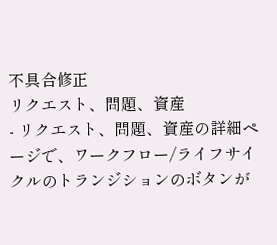不具合修正
リクエスト、問題、資産
- リクエスト、問題、資産の詳細ページで、ワークフロー/ライフサイクルのトランジションのボタンが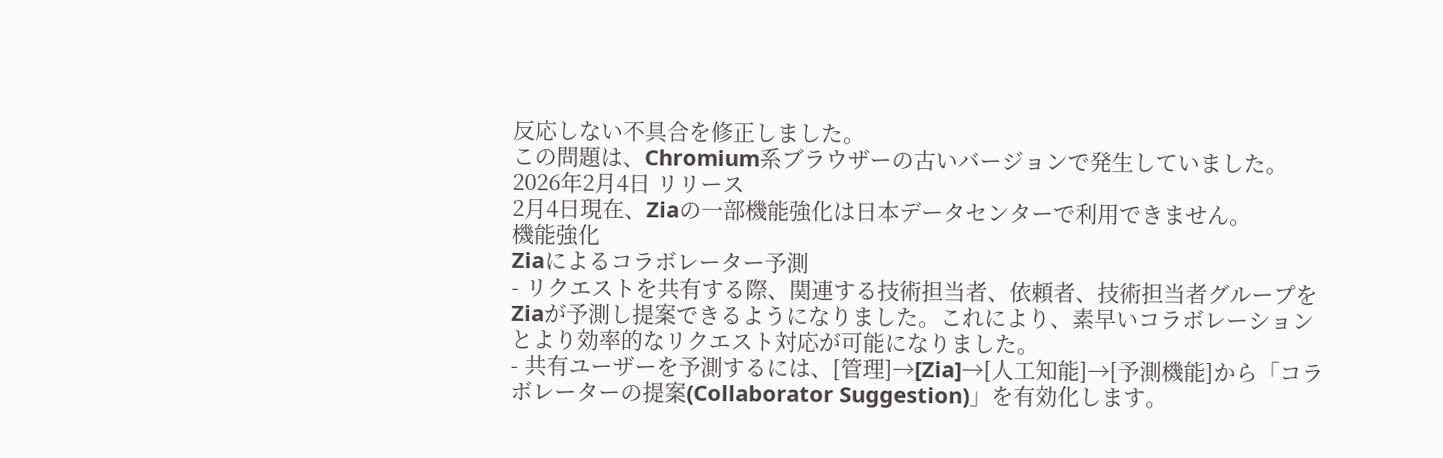反応しない不具合を修正しました。
この問題は、Chromium系ブラウザーの古いバージョンで発生していました。
2026年2月4日 リリース
2月4日現在、Ziaの一部機能強化は日本データセンターで利用できません。
機能強化
Ziaによるコラボレーター予測
- リクエストを共有する際、関連する技術担当者、依頼者、技術担当者グループをZiaが予測し提案できるようになりました。これにより、素早いコラボレーションとより効率的なリクエスト対応が可能になりました。
- 共有ユーザーを予測するには、[管理]→[Zia]→[人工知能]→[予測機能]から「コラボレーターの提案(Collaborator Suggestion)」を有効化します。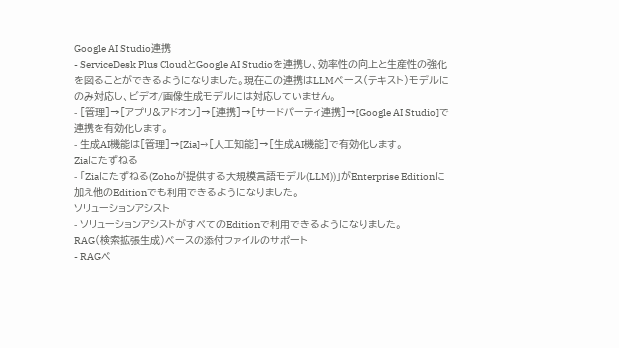Google AI Studio連携
- ServiceDesk Plus CloudとGoogle AI Studioを連携し、効率性の向上と生産性の強化を図ることができるようになりました。現在この連携はLLMベース(テキスト)モデルにのみ対応し、ビデオ/画像生成モデルには対応していません。
- [管理]→[アプリ&アドオン]→[連携]→[サードパーティ連携]→[Google AI Studio]で連携を有効化します。
- 生成AI機能は[管理]→[Zia]→[人工知能]→[生成AI機能]で有効化します。
Ziaにたずねる
- 「Ziaにたずねる(Zohoが提供する大規模言語モデル(LLM))」がEnterprise Editionに加え他のEditionでも利用できるようになりました。
ソリューションアシスト
- ソリューションアシストがすべてのEditionで利用できるようになりました。
RAG(検索拡張生成)ベースの添付ファイルのサポート
- RAGベ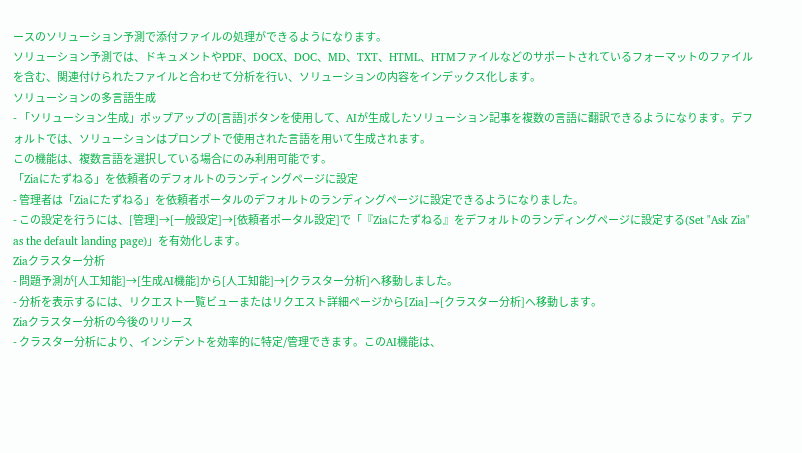ースのソリューション予測で添付ファイルの処理ができるようになります。
ソリューション予測では、ドキュメントやPDF、DOCX、DOC、MD、TXT、HTML、HTMファイルなどのサポートされているフォーマットのファイルを含む、関連付けられたファイルと合わせて分析を行い、ソリューションの内容をインデックス化します。
ソリューションの多言語生成
- 「ソリューション生成」ポップアップの[言語]ボタンを使用して、AIが生成したソリューション記事を複数の言語に翻訳できるようになります。デフォルトでは、ソリューションはプロンプトで使用された言語を用いて生成されます。
この機能は、複数言語を選択している場合にのみ利用可能です。
「Ziaにたずねる」を依頼者のデフォルトのランディングページに設定
- 管理者は「Ziaにたずねる」を依頼者ポータルのデフォルトのランディングページに設定できるようになりました。
- この設定を行うには、[管理]→[一般設定]→[依頼者ポータル設定]で「『Ziaにたずねる』をデフォルトのランディングページに設定する(Set "Ask Zia" as the default landing page)」を有効化します。
Ziaクラスター分析
- 問題予測が[人工知能]→[生成AI機能]から[人工知能]→[クラスター分析]へ移動しました。
- 分析を表示するには、リクエスト一覧ビューまたはリクエスト詳細ページから[Zia]→[クラスター分析]へ移動します。
Ziaクラスター分析の今後のリリース
- クラスター分析により、インシデントを効率的に特定/管理できます。このAI機能は、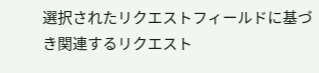選択されたリクエストフィールドに基づき関連するリクエスト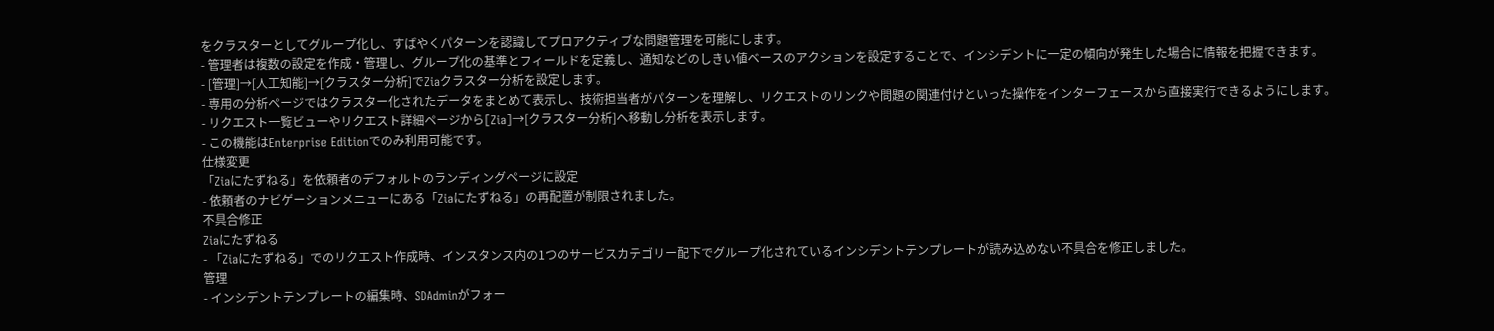をクラスターとしてグループ化し、すばやくパターンを認識してプロアクティブな問題管理を可能にします。
- 管理者は複数の設定を作成・管理し、グループ化の基準とフィールドを定義し、通知などのしきい値ベースのアクションを設定することで、インシデントに一定の傾向が発生した場合に情報を把握できます。
- [管理]→[人工知能]→[クラスター分析]でZiaクラスター分析を設定します。
- 専用の分析ページではクラスター化されたデータをまとめて表示し、技術担当者がパターンを理解し、リクエストのリンクや問題の関連付けといった操作をインターフェースから直接実行できるようにします。
- リクエスト一覧ビューやリクエスト詳細ページから[Zia]→[クラスター分析]へ移動し分析を表示します。
- この機能はEnterprise Editionでのみ利用可能です。
仕様変更
「Ziaにたずねる」を依頼者のデフォルトのランディングページに設定
- 依頼者のナビゲーションメニューにある「Ziaにたずねる」の再配置が制限されました。
不具合修正
Ziaにたずねる
- 「Ziaにたずねる」でのリクエスト作成時、インスタンス内の1つのサービスカテゴリー配下でグループ化されているインシデントテンプレートが読み込めない不具合を修正しました。
管理
- インシデントテンプレートの編集時、SDAdminがフォー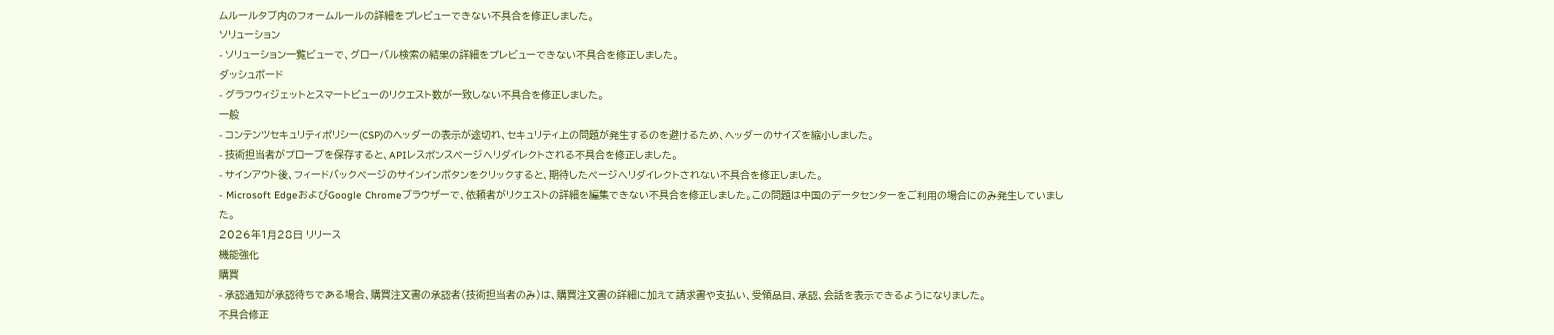ムルールタブ内のフォームルールの詳細をプレビューできない不具合を修正しました。
ソリューション
- ソリューション一覧ビューで、グローバル検索の結果の詳細をプレビューできない不具合を修正しました。
ダッシュボード
- グラフウィジェットとスマートビューのリクエスト数が一致しない不具合を修正しました。
一般
- コンテンツセキュリティポリシー(CSP)のヘッダーの表示が途切れ、セキュリティ上の問題が発生するのを避けるため、ヘッダーのサイズを縮小しました。
- 技術担当者がプローブを保存すると、APIレスポンスページへリダイレクトされる不具合を修正しました。
- サインアウト後、フィードバックページのサインインボタンをクリックすると、期待したページへリダイレクトされない不具合を修正しました。
- Microsoft EdgeおよびGoogle Chromeブラウザーで、依頼者がリクエストの詳細を編集できない不具合を修正しました。この問題は中国のデータセンターをご利用の場合にのみ発生していました。
2026年1月28日 リリース
機能強化
購買
- 承認通知が承認待ちである場合、購買注文書の承認者(技術担当者のみ)は、購買注文書の詳細に加えて請求書や支払い、受領品目、承認、会話を表示できるようになりました。
不具合修正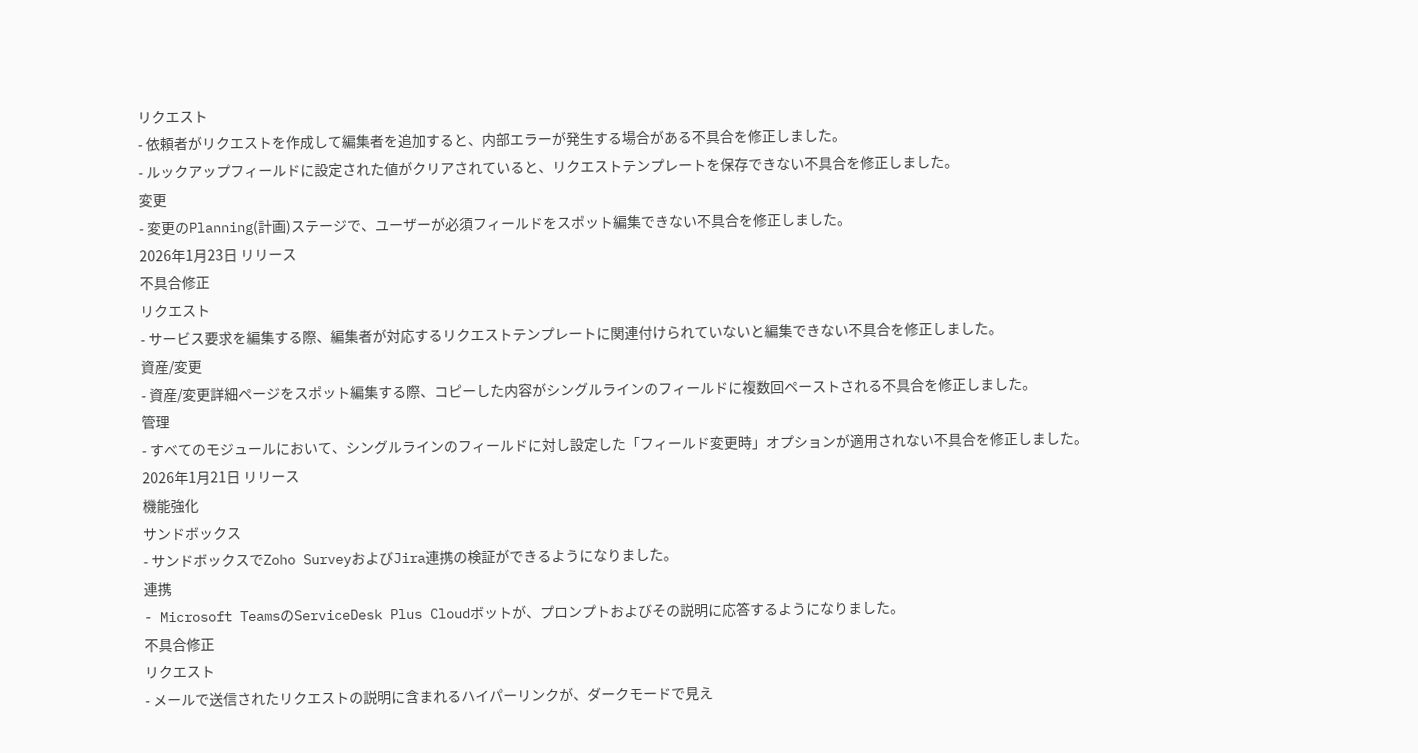リクエスト
- 依頼者がリクエストを作成して編集者を追加すると、内部エラーが発生する場合がある不具合を修正しました。
- ルックアップフィールドに設定された値がクリアされていると、リクエストテンプレートを保存できない不具合を修正しました。
変更
- 変更のPlanning(計画)ステージで、ユーザーが必須フィールドをスポット編集できない不具合を修正しました。
2026年1月23日 リリース
不具合修正
リクエスト
- サービス要求を編集する際、編集者が対応するリクエストテンプレートに関連付けられていないと編集できない不具合を修正しました。
資産/変更
- 資産/変更詳細ページをスポット編集する際、コピーした内容がシングルラインのフィールドに複数回ペーストされる不具合を修正しました。
管理
- すべてのモジュールにおいて、シングルラインのフィールドに対し設定した「フィールド変更時」オプションが適用されない不具合を修正しました。
2026年1月21日 リリース
機能強化
サンドボックス
- サンドボックスでZoho SurveyおよびJira連携の検証ができるようになりました。
連携
- Microsoft TeamsのServiceDesk Plus Cloudボットが、プロンプトおよびその説明に応答するようになりました。
不具合修正
リクエスト
- メールで送信されたリクエストの説明に含まれるハイパーリンクが、ダークモードで見え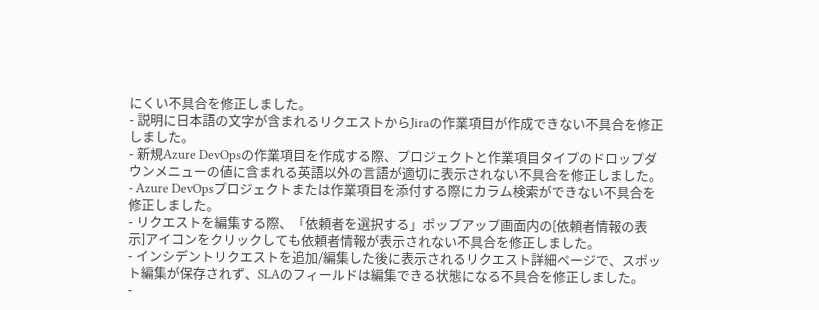にくい不具合を修正しました。
- 説明に日本語の文字が含まれるリクエストからJiraの作業項目が作成できない不具合を修正しました。
- 新規Azure DevOpsの作業項目を作成する際、プロジェクトと作業項目タイプのドロップダウンメニューの値に含まれる英語以外の言語が適切に表示されない不具合を修正しました。
- Azure DevOpsプロジェクトまたは作業項目を添付する際にカラム検索ができない不具合を修正しました。
- リクエストを編集する際、「依頼者を選択する」ポップアップ画面内の[依頼者情報の表示]アイコンをクリックしても依頼者情報が表示されない不具合を修正しました。
- インシデントリクエストを追加/編集した後に表示されるリクエスト詳細ページで、スポット編集が保存されず、SLAのフィールドは編集できる状態になる不具合を修正しました。
-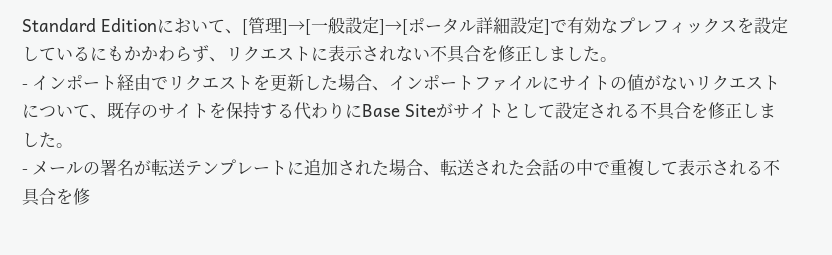Standard Editionにおいて、[管理]→[一般設定]→[ポータル詳細設定]で有効なプレフィックスを設定しているにもかかわらず、リクエストに表示されない不具合を修正しました。
- インポート経由でリクエストを更新した場合、インポートファイルにサイトの値がないリクエストについて、既存のサイトを保持する代わりにBase Siteがサイトとして設定される不具合を修正しました。
- メールの署名が転送テンプレートに追加された場合、転送された会話の中で重複して表示される不具合を修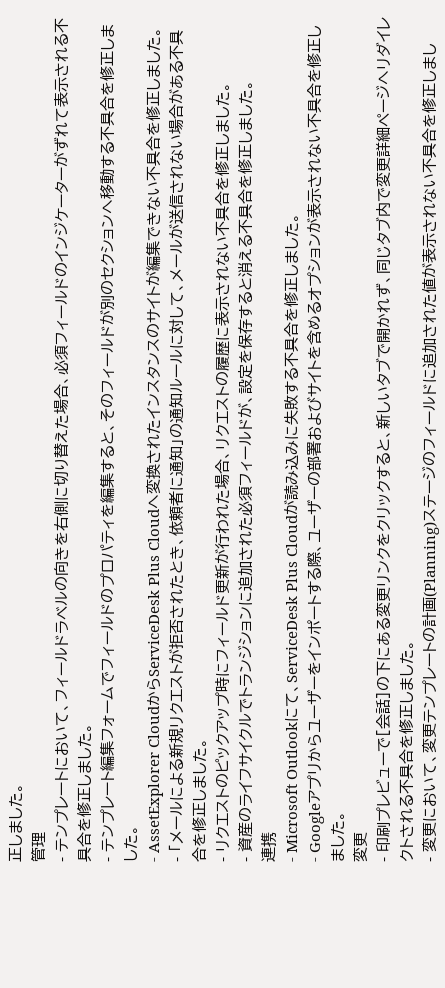正しました。
管理
- テンプレートにおいて、フィールドラベルの向きを右側に切り替えた場合、必須フィールドのインジケーターがずれて表示される不具合を修正しました。
- テンプレート編集フォームでフィールドのプロパティを編集すると、そのフィールドが別のセクションへ移動する不具合を修正しました。
- AssetExplorer CloudからServiceDesk Plus Cloudへ変換されたインスタンスのサイトが編集できない不具合を修正しました。
- 「メールによる新規リクエストが拒否されたとき、依頼者に通知」の通知ルールに対して、メールが送信されない場合がある不具合を修正しました。
- リクエストのピックアップ時にフィールド更新が行われた場合、リクエストの履歴に表示されない不具合を修正しました。
- 資産のライフサイクルでトランジションに追加された必須フィールドが、設定を保存すると消える不具合を修正しました。
連携
- Microsoft Outlookにて、ServiceDesk Plus Cloudが読み込みに失敗する不具合を修正しました。
- Googleアプリからユーザーをインポートする際、ユーザーの部署およびサイトを含めるオプションが表示されない不具合を修正しました。
変更
- 印刷プレビューで[会話]の下にある変更リンクをクリックすると、新しいタブで開かれず、同じタブ内で変更詳細ページへリダイレクトされる不具合を修正しました。
- 変更において、変更テンプレートの計画(Planning)ステージのフィールドに追加された値が表示されない不具合を修正しまし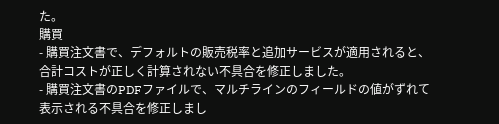た。
購買
- 購買注文書で、デフォルトの販売税率と追加サービスが適用されると、合計コストが正しく計算されない不具合を修正しました。
- 購買注文書のPDFファイルで、マルチラインのフィールドの値がずれて表示される不具合を修正しまし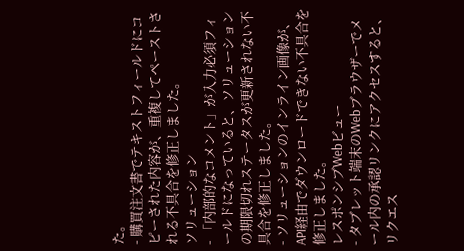た。
- 購買注文書でテキストフィールドにコピーされた内容が、重複してペーストされる不具合を修正しました。
ソリューション
- 「内部的なコメント」が入力必須フィールドになっていると、ソリューションの期限切れステータスが更新されない不具合を修正しました。
- ソリューションのインライン画像が、API経由でダウンロードできない不具合を修正しました。
レスポンシブWebビュー
- タブレット端末のWebブラウザーでメール内の承認リンクにアクセスすると、リクエス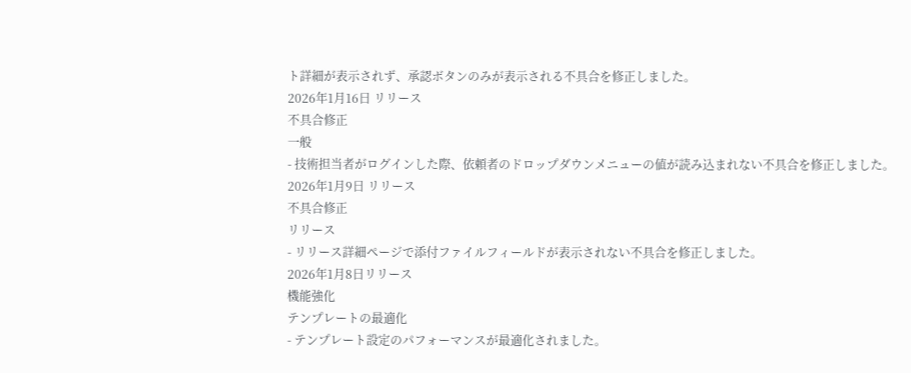ト詳細が表示されず、承認ボタンのみが表示される不具合を修正しました。
2026年1月16日 リリース
不具合修正
一般
- 技術担当者がログインした際、依頼者のドロップダウンメニューの値が読み込まれない不具合を修正しました。
2026年1月9日 リリース
不具合修正
リリース
- リリース詳細ページで添付ファイルフィールドが表示されない不具合を修正しました。
2026年1月8日リリース
機能強化
テンプレートの最適化
- テンプレート設定のパフォーマンスが最適化されました。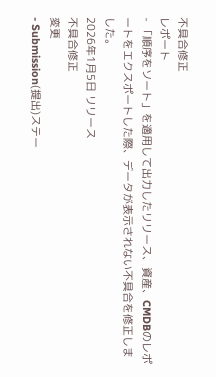不具合修正
レポート
- 「順序をソート」を適用して出力したリリース、資産、CMDBのレポートをエクスポートした際、データが表示されない不具合を修正しました。
2026年1月5日 リリース
不具合修正
変更
- Submission(提出)ステー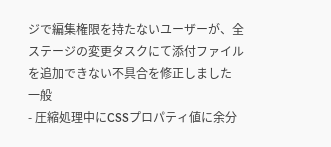ジで編集権限を持たないユーザーが、全ステージの変更タスクにて添付ファイルを追加できない不具合を修正しました
一般
- 圧縮処理中にCSSプロパティ値に余分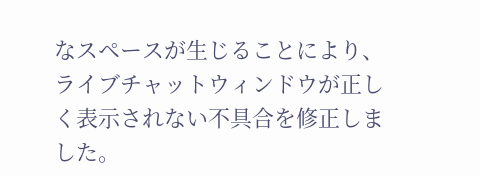なスペースが生じることにより、ライブチャットウィンドウが正しく表示されない不具合を修正しました。